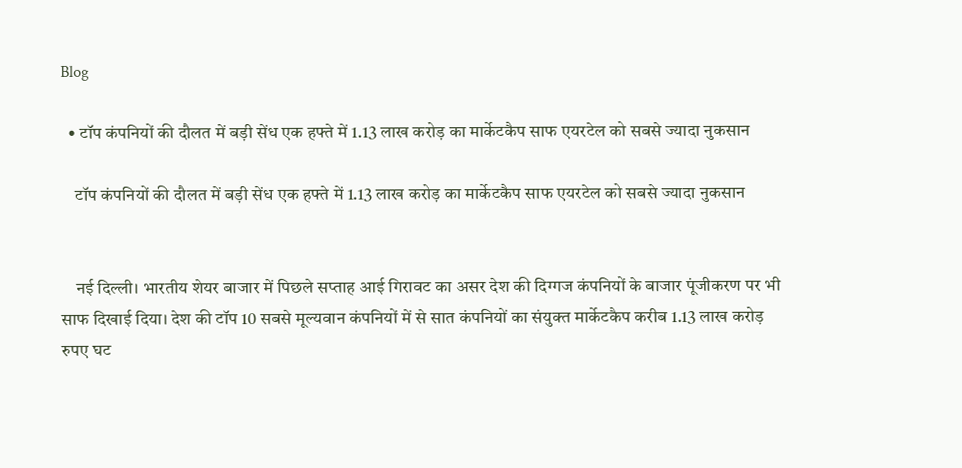Blog

  • टॉप कंपनियों की दौलत में बड़ी सेंध एक हफ्ते में 1.13 लाख करोड़ का मार्केटकैप साफ एयरटेल को सबसे ज्यादा नुकसान

    टॉप कंपनियों की दौलत में बड़ी सेंध एक हफ्ते में 1.13 लाख करोड़ का मार्केटकैप साफ एयरटेल को सबसे ज्यादा नुकसान


    नई दिल्ली। भारतीय शेयर बाजार में पिछले सप्ताह आई गिरावट का असर देश की दिग्गज कंपनियों के बाजार पूंजीकरण पर भी साफ दिखाई दिया। देश की टॉप 10 सबसे मूल्यवान कंपनियों में से सात कंपनियों का संयुक्त मार्केटकैप करीब 1.13 लाख करोड़ रुपए घट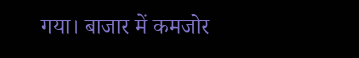गया। बाजार में कमजोर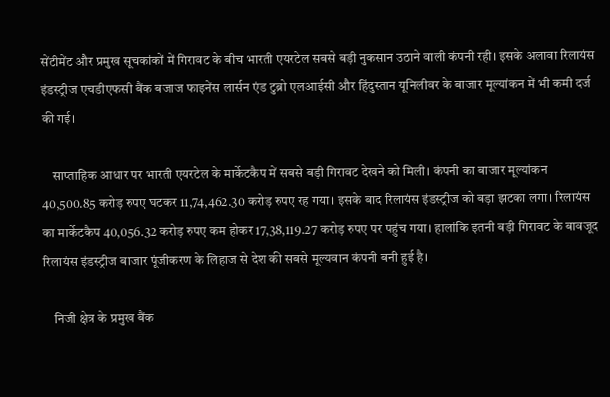सेंटीमेंट और प्रमुख सूचकांकों में गिरावट के बीच भारती एयरटेल सबसे बड़ी नुकसान उठाने वाली कंपनी रही। इसके अलावा रिलायंस इंडस्ट्रीज एचडीएफसी बैंक बजाज फाइनेंस लार्सन एंड टुब्रो एलआईसी और हिंदुस्तान यूनिलीवर के बाजार मूल्यांकन में भी कमी दर्ज की गई।

    साप्ताहिक आधार पर भारती एयरटेल के मार्केटकैप में सबसे बड़ी गिरावट देखने को मिली। कंपनी का बाजार मूल्यांकन 40,500.85 करोड़ रुपए घटकर 11,74,462.30 करोड़ रुपए रह गया। इसके बाद रिलायंस इंडस्ट्रीज को बड़ा झटका लगा। रिलायंस का मार्केटकैप 40,056.32 करोड़ रुपए कम होकर 17,38,119.27 करोड़ रुपए पर पहुंच गया। हालांकि इतनी बड़ी गिरावट के बावजूद रिलायंस इंडस्ट्रीज बाजार पूंजीकरण के लिहाज से देश की सबसे मूल्यवान कंपनी बनी हुई है।

    निजी क्षेत्र के प्रमुख बैंक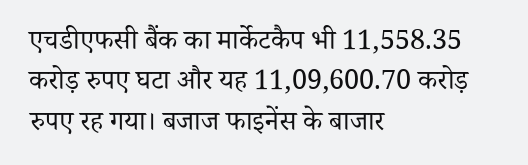एचडीएफसी बैंक का मार्केटकैप भी 11,558.35 करोड़ रुपए घटा और यह 11,09,600.70 करोड़ रुपए रह गया। बजाज फाइनेंस के बाजार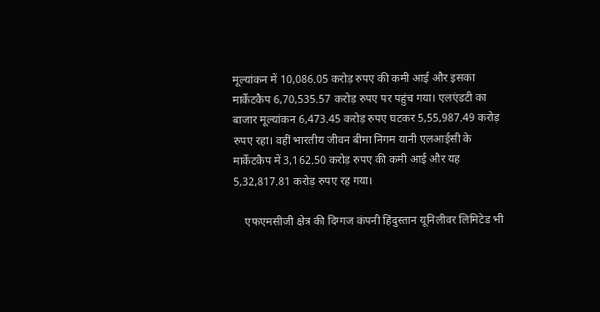मूल्यांकन में 10,086.05 करोड़ रुपए की कमी आई और इसका मार्केटकैप 6,70,535.57 करोड़ रुपए पर पहुंच गया। एलएंडटी का बाजार मूल्यांकन 6,473.45 करोड़ रुपए घटकर 5,55,987.49 करोड़ रुपए रहा। वहीं भारतीय जीवन बीमा निगम यानी एलआईसी के मार्केटकैप में 3,162.50 करोड़ रुपए की कमी आई और यह 5,32,817.81 करोड़ रुपए रह गया।

    एफएमसीजी क्षेत्र की दिग्गज कंपनी हिंदुस्तान यूनिलीवर लिमिटेड भी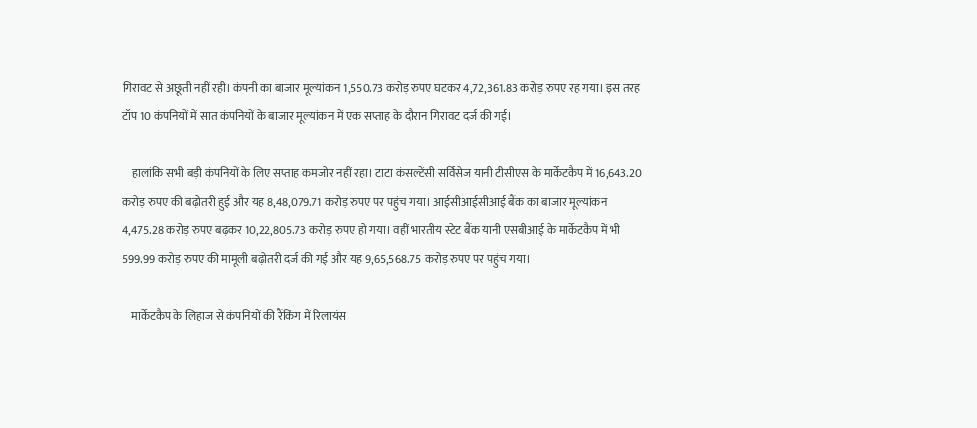गिरावट से अछूती नहीं रही। कंपनी का बाजार मूल्यांकन 1,550.73 करोड़ रुपए घटकर 4,72,361.83 करोड़ रुपए रह गया। इस तरह टॉप 10 कंपनियों में सात कंपनियों के बाजार मूल्यांकन में एक सप्ताह के दौरान गिरावट दर्ज की गई।

    हालांकि सभी बड़ी कंपनियों के लिए सप्ताह कमजोर नहीं रहा। टाटा कंसल्टेंसी सर्विसेज यानी टीसीएस के मार्केटकैप में 16,643.20 करोड़ रुपए की बढ़ोतरी हुई और यह 8,48,079.71 करोड़ रुपए पर पहुंच गया। आईसीआईसीआई बैंक का बाजार मूल्यांकन 4,475.28 करोड़ रुपए बढ़कर 10,22,805.73 करोड़ रुपए हो गया। वहीं भारतीय स्टेट बैंक यानी एसबीआई के मार्केटकैप में भी 599.99 करोड़ रुपए की मामूली बढ़ोतरी दर्ज की गई और यह 9,65,568.75 करोड़ रुपए पर पहुंच गया।

    मार्केटकैप के लिहाज से कंपनियों की रैंकिंग में रिलायंस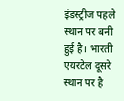इंडस्ट्रीज पहले स्थान पर बनी हुई है। भारती एयरटेल दूसरे स्थान पर है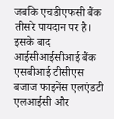जबकि एचडीएफसी बैंक तीसरे पायदान पर है। इसके बाद आईसीआईसीआई बैंक एसबीआई टीसीएस बजाज फाइनेंस एलएंडटी एलआईसी और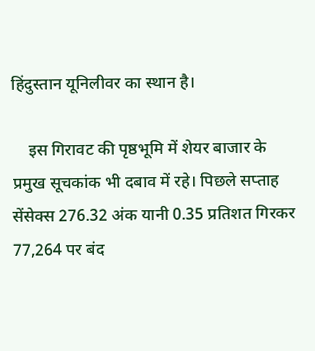हिंदुस्तान यूनिलीवर का स्थान है।

    इस गिरावट की पृष्ठभूमि में शेयर बाजार के प्रमुख सूचकांक भी दबाव में रहे। पिछले सप्ताह सेंसेक्स 276.32 अंक यानी 0.35 प्रतिशत गिरकर 77,264 पर बंद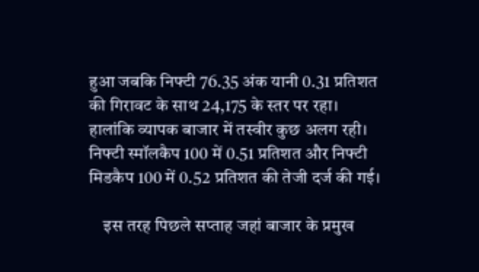हुआ जबकि निफ्टी 76.35 अंक यानी 0.31 प्रतिशत की गिरावट के साथ 24,175 के स्तर पर रहा। हालांकि व्यापक बाजार में तस्वीर कुछ अलग रही। निफ्टी स्मॉलकैप 100 में 0.51 प्रतिशत और निफ्टी मिडकैप 100 में 0.52 प्रतिशत की तेजी दर्ज की गई।

    इस तरह पिछले सप्ताह जहां बाजार के प्रमुख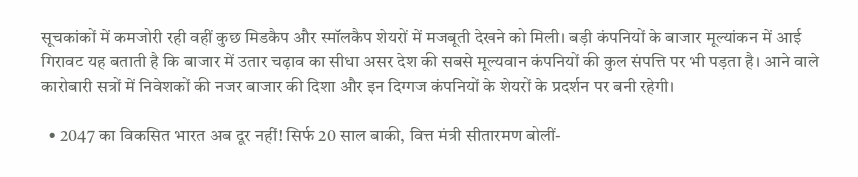सूचकांकों में कमजोरी रही वहीं कुछ मिडकैप और स्मॉलकैप शेयरों में मजबूती देखने को मिली। बड़ी कंपनियों के बाजार मूल्यांकन में आई गिरावट यह बताती है कि बाजार में उतार चढ़ाव का सीधा असर देश की सबसे मूल्यवान कंपनियों की कुल संपत्ति पर भी पड़ता है। आने वाले कारोबारी सत्रों में निवेशकों की नजर बाजार की दिशा और इन दिग्गज कंपनियों के शेयरों के प्रदर्शन पर बनी रहेगी।

  • 2047 का विकसित भारत अब दूर नहीं! सिर्फ 20 साल बाकी, वित्त मंत्री सीतारमण बोलीं-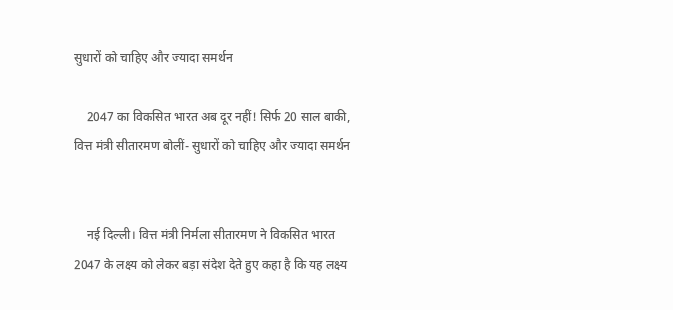सुधारों को चाहिए और ज्यादा समर्थन

    2047 का विकसित भारत अब दूर नहीं! सिर्फ 20 साल बाकी, वित्त मंत्री सीतारमण बोलीं- सुधारों को चाहिए और ज्यादा समर्थन


    नई दिल्ली। वित्त मंत्री निर्मला सीतारमण ने विकसित भारत 2047 के लक्ष्य को लेकर बड़ा संदेश देते हुए कहा है कि यह लक्ष्य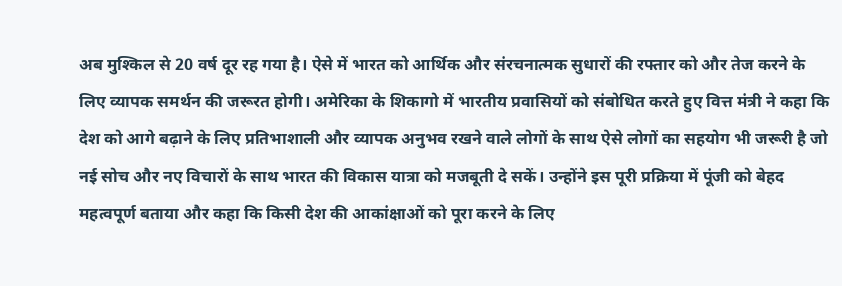अब मुश्किल से 20 वर्ष दूर रह गया है। ऐसे में भारत को आर्थिक और संरचनात्मक सुधारों की रफ्तार को और तेज करने के लिए व्यापक समर्थन की जरूरत होगी। अमेरिका के शिकागो में भारतीय प्रवासियों को संबोधित करते हुए वित्त मंत्री ने कहा कि देश को आगे बढ़ाने के लिए प्रतिभाशाली और व्यापक अनुभव रखने वाले लोगों के साथ ऐसे लोगों का सहयोग भी जरूरी है जो नई सोच और नए विचारों के साथ भारत की विकास यात्रा को मजबूती दे सकें। उन्होंने इस पूरी प्रक्रिया में पूंजी को बेहद महत्वपूर्ण बताया और कहा कि किसी देश की आकांक्षाओं को पूरा करने के लिए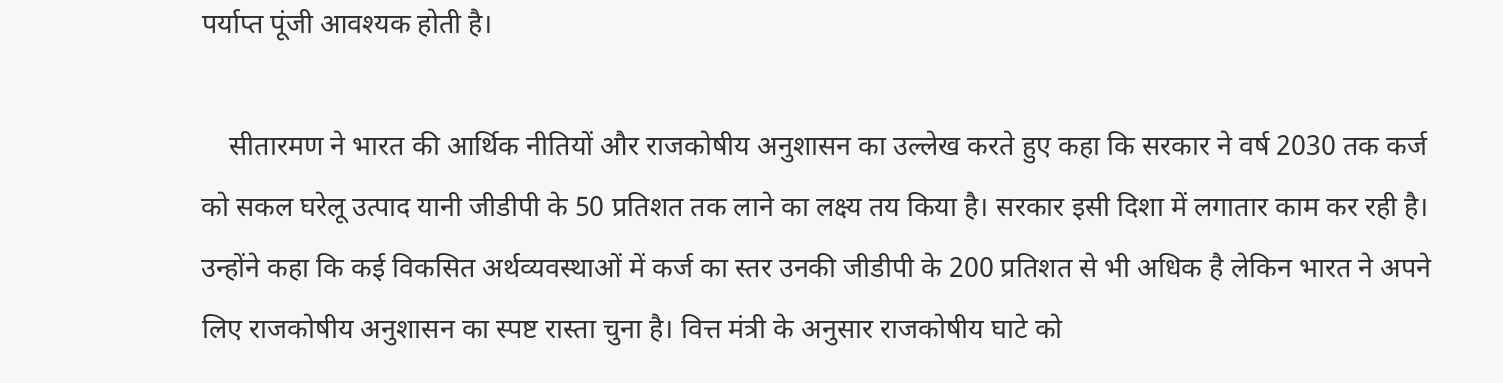पर्याप्त पूंजी आवश्यक होती है।

    सीतारमण ने भारत की आर्थिक नीतियों और राजकोषीय अनुशासन का उल्लेख करते हुए कहा कि सरकार ने वर्ष 2030 तक कर्ज को सकल घरेलू उत्पाद यानी जीडीपी के 50 प्रतिशत तक लाने का लक्ष्य तय किया है। सरकार इसी दिशा में लगातार काम कर रही है। उन्होंने कहा कि कई विकसित अर्थव्यवस्थाओं में कर्ज का स्तर उनकी जीडीपी के 200 प्रतिशत से भी अधिक है लेकिन भारत ने अपने लिए राजकोषीय अनुशासन का स्पष्ट रास्ता चुना है। वित्त मंत्री के अनुसार राजकोषीय घाटे को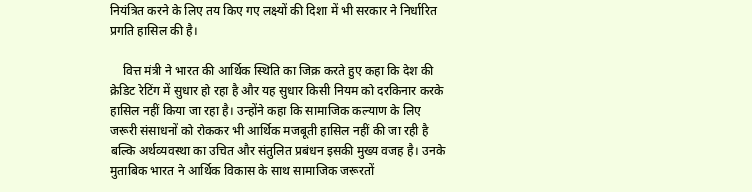नियंत्रित करने के लिए तय किए गए लक्ष्यों की दिशा में भी सरकार ने निर्धारित प्रगति हासिल की है।

    वित्त मंत्री ने भारत की आर्थिक स्थिति का जिक्र करते हुए कहा कि देश की क्रेडिट रेटिंग में सुधार हो रहा है और यह सुधार किसी नियम को दरकिनार करके हासिल नहीं किया जा रहा है। उन्होंने कहा कि सामाजिक कल्याण के लिए जरूरी संसाधनों को रोककर भी आर्थिक मजबूती हासिल नहीं की जा रही है बल्कि अर्थव्यवस्था का उचित और संतुलित प्रबंधन इसकी मुख्य वजह है। उनके मुताबिक भारत ने आर्थिक विकास के साथ सामाजिक जरूरतों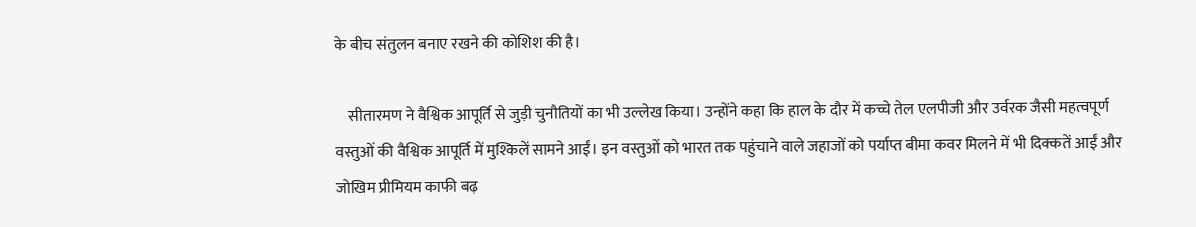के बीच संतुलन बनाए रखने की कोशिश की है।

    सीतारमण ने वैश्विक आपूर्ति से जुड़ी चुनौतियों का भी उल्लेख किया। उन्होंने कहा कि हाल के दौर में कच्चे तेल एलपीजी और उर्वरक जैसी महत्वपूर्ण वस्तुओं की वैश्विक आपूर्ति में मुश्किलें सामने आईं। इन वस्तुओं को भारत तक पहुंचाने वाले जहाजों को पर्याप्त बीमा कवर मिलने में भी दिक्कतें आईं और जोखिम प्रीमियम काफी बढ़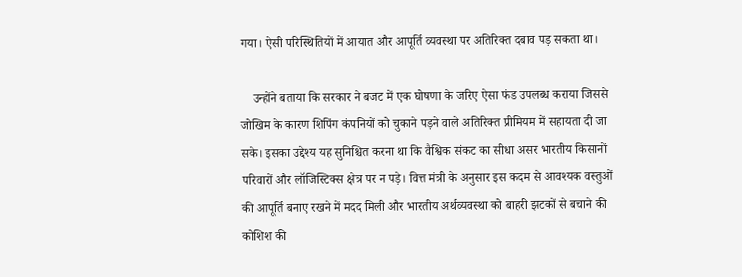गया। ऐसी परिस्थितियों में आयात और आपूर्ति व्यवस्था पर अतिरिक्त दबाव पड़ सकता था।

    उन्होंने बताया कि सरकार ने बजट में एक घोषणा के जरिए ऐसा फंड उपलब्ध कराया जिससे जोखिम के कारण शिपिंग कंपनियों को चुकाने पड़ने वाले अतिरिक्त प्रीमियम में सहायता दी जा सके। इसका उद्देश्य यह सुनिश्चित करना था कि वैश्विक संकट का सीधा असर भारतीय किसानों परिवारों और लॉजिस्टिक्स क्षेत्र पर न पड़े। वित्त मंत्री के अनुसार इस कदम से आवश्यक वस्तुओं की आपूर्ति बनाए रखने में मदद मिली और भारतीय अर्थव्यवस्था को बाहरी झटकों से बचाने की कोशिश की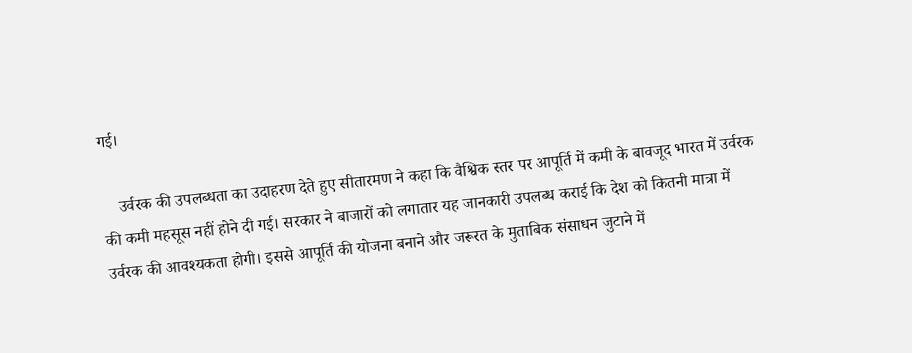गई।

    उर्वरक की उपलब्धता का उदाहरण देते हुए सीतारमण ने कहा कि वैश्विक स्तर पर आपूर्ति में कमी के बावजूद भारत में उर्वरक की कमी महसूस नहीं होने दी गई। सरकार ने बाजारों को लगातार यह जानकारी उपलब्ध कराई कि देश को कितनी मात्रा में उर्वरक की आवश्यकता होगी। इससे आपूर्ति की योजना बनाने और जरूरत के मुताबिक संसाधन जुटाने में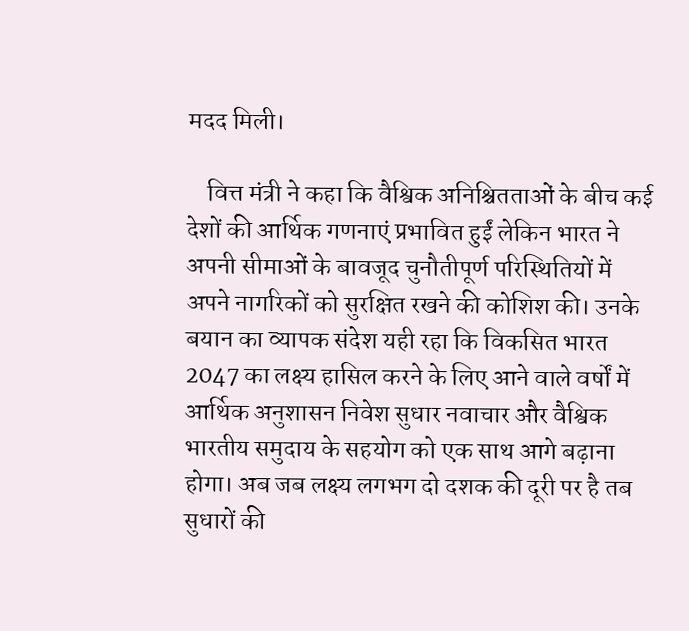मदद मिली।

    वित्त मंत्री ने कहा कि वैश्विक अनिश्चितताओं के बीच कई देशों की आर्थिक गणनाएं प्रभावित हुईं लेकिन भारत ने अपनी सीमाओं के बावजूद चुनौतीपूर्ण परिस्थितियों में अपने नागरिकों को सुरक्षित रखने की कोशिश की। उनके बयान का व्यापक संदेश यही रहा कि विकसित भारत 2047 का लक्ष्य हासिल करने के लिए आने वाले वर्षों में आर्थिक अनुशासन निवेश सुधार नवाचार और वैश्विक भारतीय समुदाय के सहयोग को एक साथ आगे बढ़ाना होगा। अब जब लक्ष्य लगभग दो दशक की दूरी पर है तब सुधारों की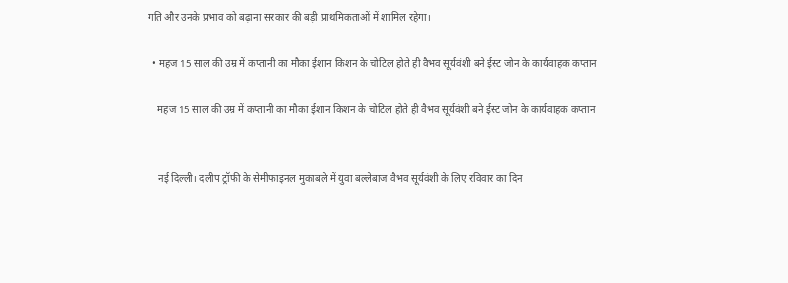गति और उनके प्रभाव को बढ़ाना सरकार की बड़ी प्राथमिकताओं में शामिल रहेगा।

  • महज 15 साल की उम्र में कप्तानी का मौका ईशान किशन के चोटिल होते ही वैभव सूर्यवंशी बने ईस्ट जोन के कार्यवाहक कप्तान

    महज 15 साल की उम्र में कप्तानी का मौका ईशान किशन के चोटिल होते ही वैभव सूर्यवंशी बने ईस्ट जोन के कार्यवाहक कप्तान


    नई दिल्ली। दलीप ट्रॉफी के सेमीफाइनल मुकाबले में युवा बल्लेबाज वैभव सूर्यवंशी के लिए रविवार का दिन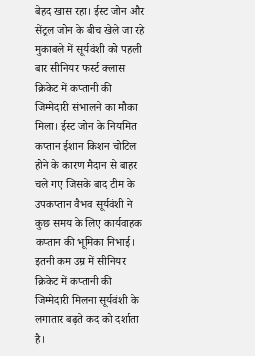बेहद खास रहा। ईस्ट जोन और सेंट्रल जोन के बीच खेले जा रहे मुकाबले में सूर्यवंशी को पहली बार सीनियर फर्स्ट क्लास क्रिकेट में कप्तानी की जिम्मेदारी संभालने का मौका मिला। ईस्ट जोन के नियमित कप्तान ईशान किशन चोटिल होने के कारण मैदान से बाहर चले गए जिसके बाद टीम के उपकप्तान वैभव सूर्यवंशी ने कुछ समय के लिए कार्यवाहक कप्तान की भूमिका निभाई। इतनी कम उम्र में सीनियर क्रिकेट में कप्तानी की जिम्मेदारी मिलना सूर्यवंशी के लगातार बढ़ते कद को दर्शाता है।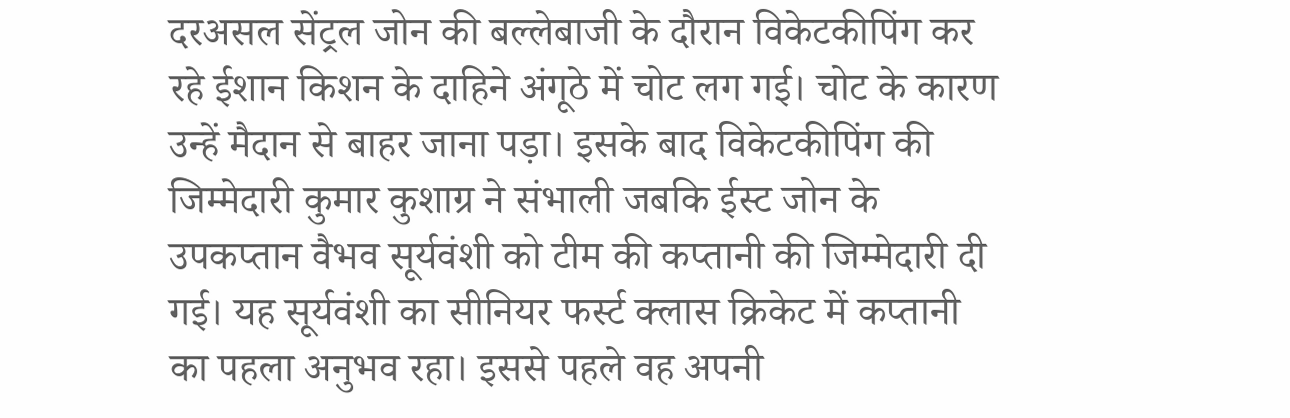दरअसल सेंट्रल जोन की बल्लेबाजी के दौरान विकेटकीपिंग कर रहे ईशान किशन के दाहिने अंगूठे में चोट लग गई। चोट के कारण उन्हें मैदान से बाहर जाना पड़ा। इसके बाद विकेटकीपिंग की जिम्मेदारी कुमार कुशाग्र ने संभाली जबकि ईस्ट जोन के उपकप्तान वैभव सूर्यवंशी को टीम की कप्तानी की जिम्मेदारी दी गई। यह सूर्यवंशी का सीनियर फर्स्ट क्लास क्रिकेट में कप्तानी का पहला अनुभव रहा। इससे पहले वह अपनी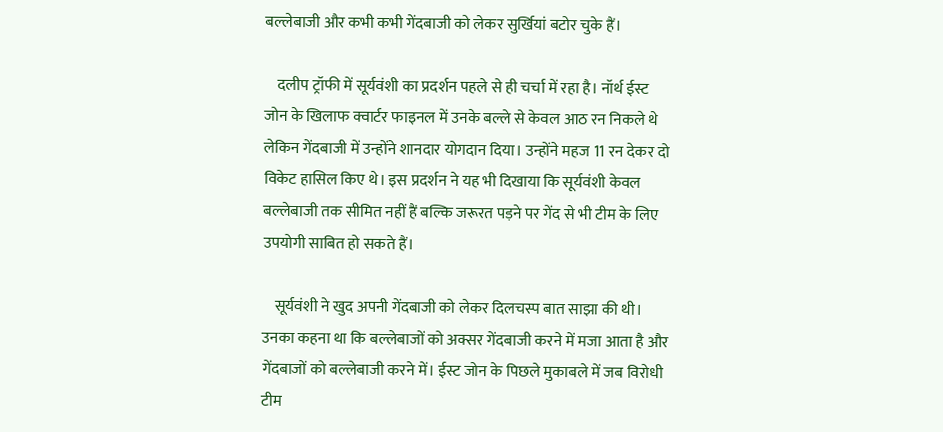बल्लेबाजी और कभी कभी गेंदबाजी को लेकर सुर्खियां बटोर चुके हैं।

    दलीप ट्रॉफी में सूर्यवंशी का प्रदर्शन पहले से ही चर्चा में रहा है। नॉर्थ ईस्ट जोन के खिलाफ क्वार्टर फाइनल में उनके बल्ले से केवल आठ रन निकले थे लेकिन गेंदबाजी में उन्होंने शानदार योगदान दिया। उन्होंने महज 11 रन देकर दो विकेट हासिल किए थे। इस प्रदर्शन ने यह भी दिखाया कि सूर्यवंशी केवल बल्लेबाजी तक सीमित नहीं हैं बल्कि जरूरत पड़ने पर गेंद से भी टीम के लिए उपयोगी साबित हो सकते हैं।

    सूर्यवंशी ने खुद अपनी गेंदबाजी को लेकर दिलचस्प बात साझा की थी। उनका कहना था कि बल्लेबाजों को अक्सर गेंदबाजी करने में मजा आता है और गेंदबाजों को बल्लेबाजी करने में। ईस्ट जोन के पिछले मुकाबले में जब विरोधी टीम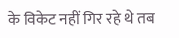के विकेट नहीं गिर रहे थे तब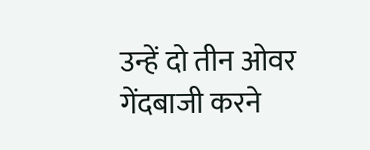उन्हें दो तीन ओवर गेंदबाजी करने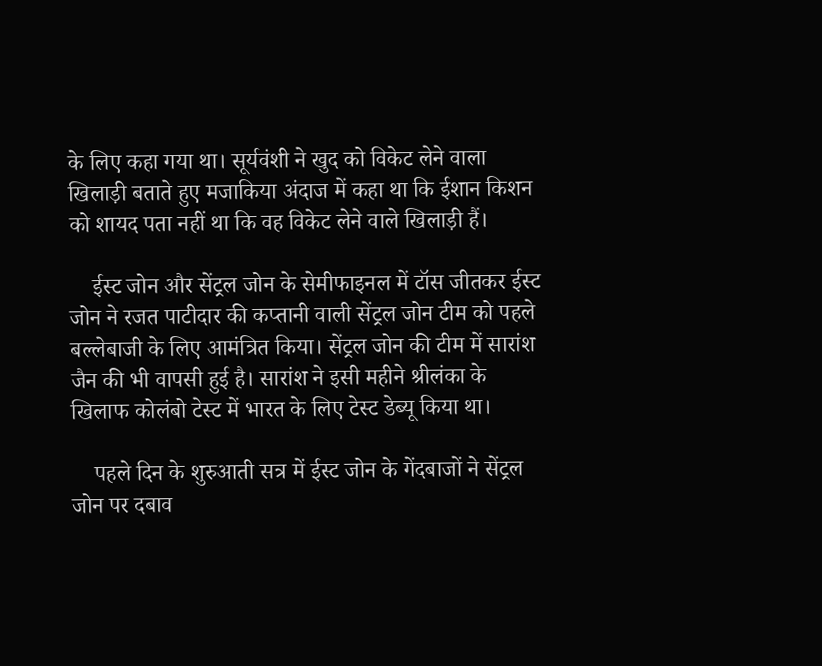के लिए कहा गया था। सूर्यवंशी ने खुद को विकेट लेने वाला खिलाड़ी बताते हुए मजाकिया अंदाज में कहा था कि ईशान किशन को शायद पता नहीं था कि वह विकेट लेने वाले खिलाड़ी हैं।

    ईस्ट जोन और सेंट्रल जोन के सेमीफाइनल में टॉस जीतकर ईस्ट जोन ने रजत पाटीदार की कप्तानी वाली सेंट्रल जोन टीम को पहले बल्लेबाजी के लिए आमंत्रित किया। सेंट्रल जोन की टीम में सारांश जैन की भी वापसी हुई है। सारांश ने इसी महीने श्रीलंका के खिलाफ कोलंबो टेस्ट में भारत के लिए टेस्ट डेब्यू किया था।

    पहले दिन के शुरुआती सत्र में ईस्ट जोन के गेंदबाजों ने सेंट्रल जोन पर दबाव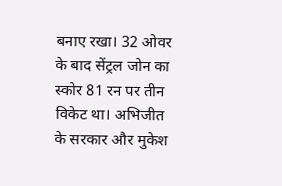बनाए रखा। 32 ओवर के बाद सेंट्रल जोन का स्कोर 81 रन पर तीन विकेट था। अभिजीत के सरकार और मुकेश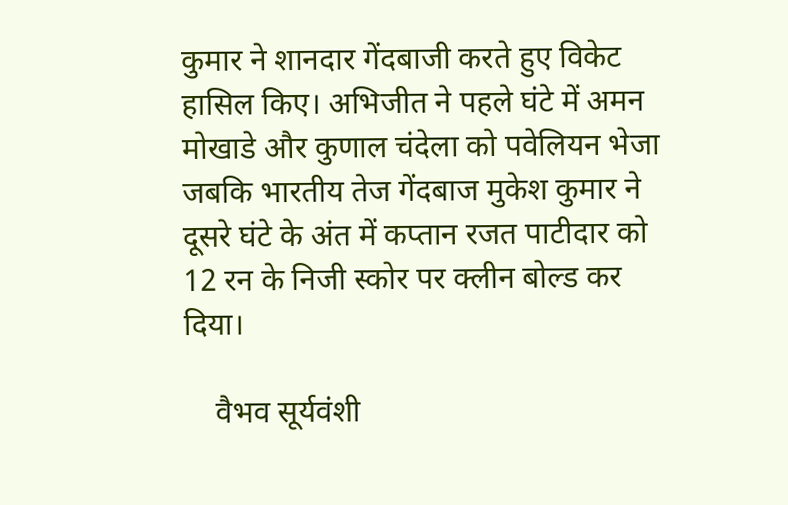कुमार ने शानदार गेंदबाजी करते हुए विकेट हासिल किए। अभिजीत ने पहले घंटे में अमन मोखाडे और कुणाल चंदेला को पवेलियन भेजा जबकि भारतीय तेज गेंदबाज मुकेश कुमार ने दूसरे घंटे के अंत में कप्तान रजत पाटीदार को 12 रन के निजी स्कोर पर क्लीन बोल्ड कर दिया।

    वैभव सूर्यवंशी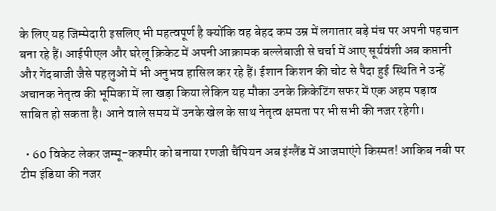के लिए यह जिम्मेदारी इसलिए भी महत्वपूर्ण है क्योंकि वह बेहद कम उम्र में लगातार बड़े मंच पर अपनी पहचान बना रहे हैं। आईपीएल और घरेलू क्रिकेट में अपनी आक्रामक बल्लेबाजी से चर्चा में आए सूर्यवंशी अब कप्तानी और गेंदबाजी जैसे पहलुओं में भी अनुभव हासिल कर रहे हैं। ईशान किशन की चोट से पैदा हुई स्थिति ने उन्हें अचानक नेतृत्व की भूमिका में ला खड़ा किया लेकिन यह मौका उनके क्रिकेटिंग सफर में एक अहम पड़ाव साबित हो सकता है। आने वाले समय में उनके खेल के साथ नेतृत्व क्षमता पर भी सभी की नजर रहेगी।

  • 60 विकेट लेकर जम्मू-कश्मीर को बनाया रणजी चैंपियन अब इंग्लैंड में आजमाएंगे किस्मत! आकिब नबी पर टीम इंडिया की नजर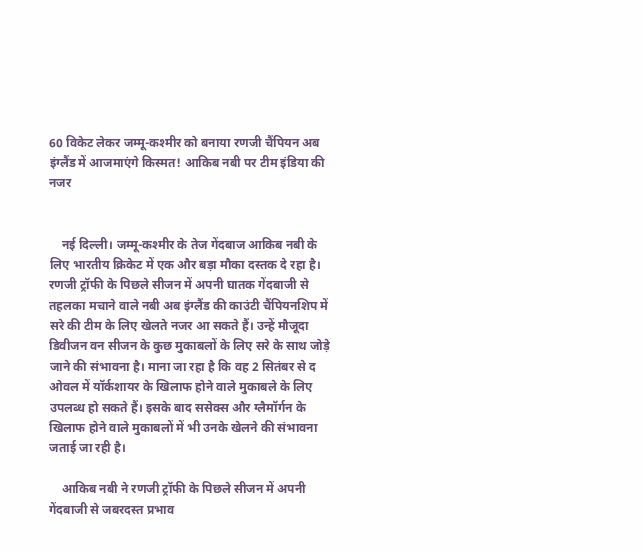60 विकेट लेकर जम्मू-कश्मीर को बनाया रणजी चैंपियन अब इंग्लैंड में आजमाएंगे किस्मत! आकिब नबी पर टीम इंडिया की नजर


    नई दिल्ली। जम्मू-कश्मीर के तेज गेंदबाज आकिब नबी के लिए भारतीय क्रिकेट में एक और बड़ा मौका दस्तक दे रहा है। रणजी ट्रॉफी के पिछले सीजन में अपनी घातक गेंदबाजी से तहलका मचाने वाले नबी अब इंग्लैंड की काउंटी चैंपियनशिप में सरे की टीम के लिए खेलते नजर आ सकते हैं। उन्हें मौजूदा डिवीजन वन सीजन के कुछ मुकाबलों के लिए सरे के साथ जोड़े जाने की संभावना है। माना जा रहा है कि वह 2 सितंबर से द ओवल में यॉर्कशायर के खिलाफ होने वाले मुकाबले के लिए उपलब्ध हो सकते हैं। इसके बाद ससेक्स और ग्लैमॉर्गन के खिलाफ होने वाले मुकाबलों में भी उनके खेलने की संभावना जताई जा रही है।

    आकिब नबी ने रणजी ट्रॉफी के पिछले सीजन में अपनी गेंदबाजी से जबरदस्त प्रभाव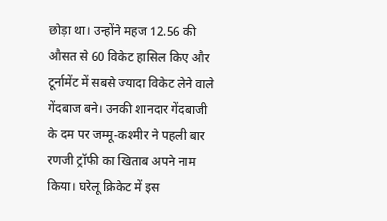छोड़ा था। उन्होंने महज 12.56 की औसत से 60 विकेट हासिल किए और टूर्नामेंट में सबसे ज्यादा विकेट लेने वाले गेंदबाज बने। उनकी शानदार गेंदबाजी के दम पर जम्मू-कश्मीर ने पहली बार रणजी ट्रॉफी का खिताब अपने नाम किया। घरेलू क्रिकेट में इस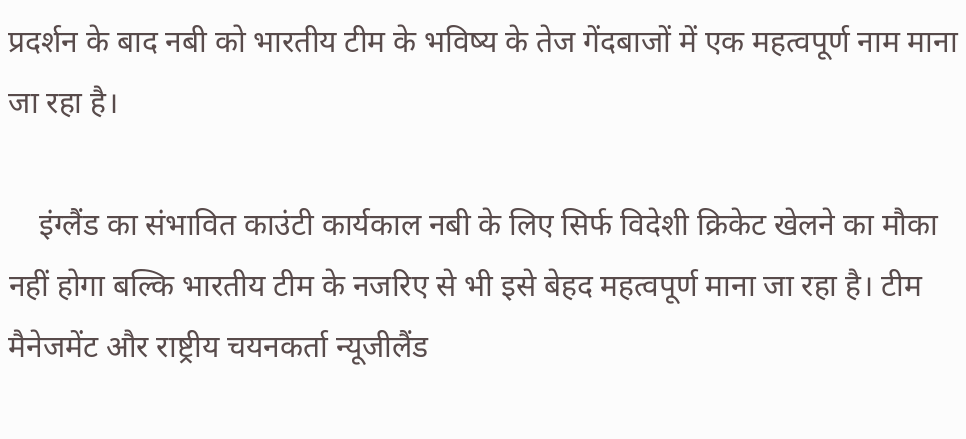प्रदर्शन के बाद नबी को भारतीय टीम के भविष्य के तेज गेंदबाजों में एक महत्वपूर्ण नाम माना जा रहा है।

    इंग्लैंड का संभावित काउंटी कार्यकाल नबी के लिए सिर्फ विदेशी क्रिकेट खेलने का मौका नहीं होगा बल्कि भारतीय टीम के नजरिए से भी इसे बेहद महत्वपूर्ण माना जा रहा है। टीम मैनेजमेंट और राष्ट्रीय चयनकर्ता न्यूजीलैंड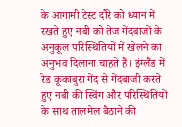के आगामी टेस्ट दौरे को ध्यान में रखते हुए नबी को तेज गेंदबाजों के अनुकूल परिस्थितियों में खेलने का अनुभव दिलाना चाहते हैं। इंग्लैंड में रेड कूकाबुरा गेंद से गेंदबाजी करते हुए नबी की स्विंग और परिस्थितियों के साथ तालमेल बैठाने की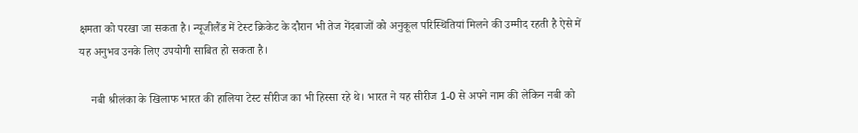क्षमता को परखा जा सकता है। न्यूजीलैंड में टेस्ट क्रिकेट के दौरान भी तेज गेंदबाजों को अनुकूल परिस्थितियां मिलने की उम्मीद रहती है ऐसे में यह अनुभव उनके लिए उपयोगी साबित हो सकता है।

    नबी श्रीलंका के खिलाफ भारत की हालिया टेस्ट सीरीज का भी हिस्सा रहे थे। भारत ने यह सीरीज 1-0 से अपने नाम की लेकिन नबी को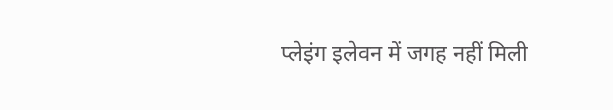प्लेइंग इलेवन में जगह नहीं मिली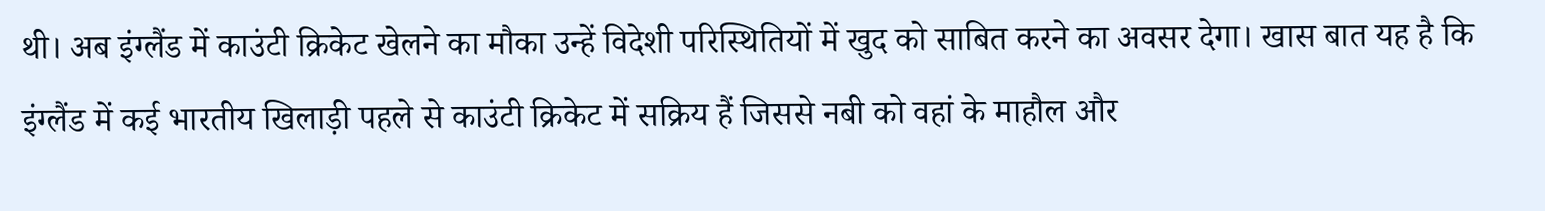थी। अब इंग्लैंड में काउंटी क्रिकेट खेलने का मौका उन्हें विदेशी परिस्थितियों में खुद को साबित करने का अवसर देगा। खास बात यह है कि इंग्लैंड में कई भारतीय खिलाड़ी पहले से काउंटी क्रिकेट में सक्रिय हैं जिससे नबी को वहां के माहौल और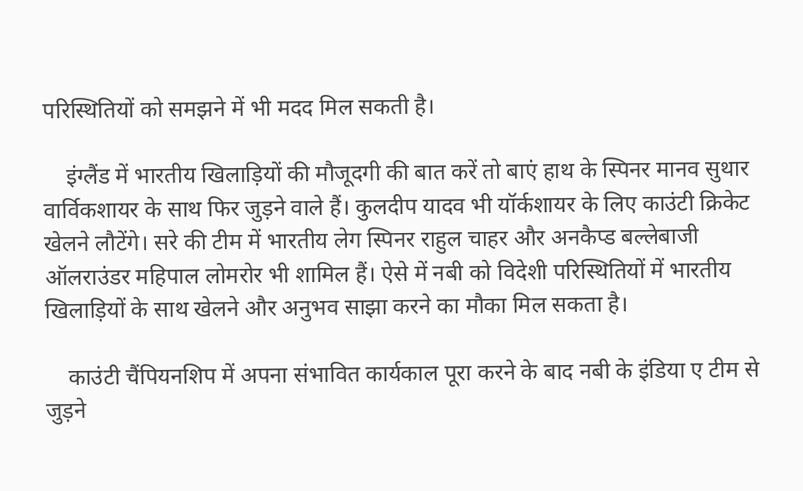परिस्थितियों को समझने में भी मदद मिल सकती है।

    इंग्लैंड में भारतीय खिलाड़ियों की मौजूदगी की बात करें तो बाएं हाथ के स्पिनर मानव सुथार वार्विकशायर के साथ फिर जुड़ने वाले हैं। कुलदीप यादव भी यॉर्कशायर के लिए काउंटी क्रिकेट खेलने लौटेंगे। सरे की टीम में भारतीय लेग स्पिनर राहुल चाहर और अनकैप्ड बल्लेबाजी ऑलराउंडर महिपाल लोमरोर भी शामिल हैं। ऐसे में नबी को विदेशी परिस्थितियों में भारतीय खिलाड़ियों के साथ खेलने और अनुभव साझा करने का मौका मिल सकता है।

    काउंटी चैंपियनशिप में अपना संभावित कार्यकाल पूरा करने के बाद नबी के इंडिया ए टीम से जुड़ने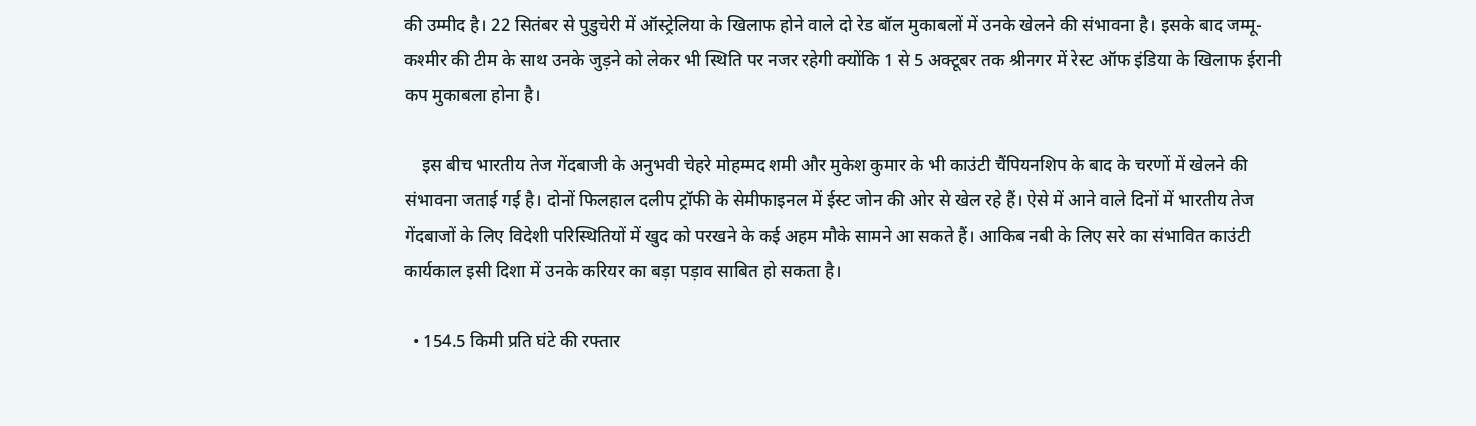की उम्मीद है। 22 सितंबर से पुडुचेरी में ऑस्ट्रेलिया के खिलाफ होने वाले दो रेड बॉल मुकाबलों में उनके खेलने की संभावना है। इसके बाद जम्मू-कश्मीर की टीम के साथ उनके जुड़ने को लेकर भी स्थिति पर नजर रहेगी क्योंकि 1 से 5 अक्टूबर तक श्रीनगर में रेस्ट ऑफ इंडिया के खिलाफ ईरानी कप मुकाबला होना है।

    इस बीच भारतीय तेज गेंदबाजी के अनुभवी चेहरे मोहम्मद शमी और मुकेश कुमार के भी काउंटी चैंपियनशिप के बाद के चरणों में खेलने की संभावना जताई गई है। दोनों फिलहाल दलीप ट्रॉफी के सेमीफाइनल में ईस्ट जोन की ओर से खेल रहे हैं। ऐसे में आने वाले दिनों में भारतीय तेज गेंदबाजों के लिए विदेशी परिस्थितियों में खुद को परखने के कई अहम मौके सामने आ सकते हैं। आकिब नबी के लिए सरे का संभावित काउंटी कार्यकाल इसी दिशा में उनके करियर का बड़ा पड़ाव साबित हो सकता है।

  • 154.5 किमी प्रति घंटे की रफ्तार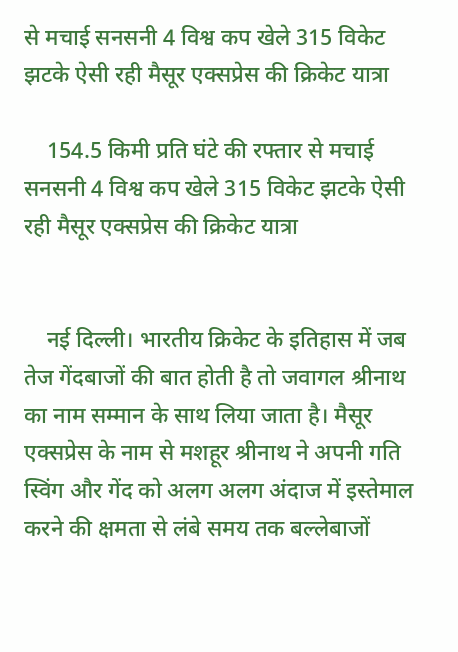से मचाई सनसनी 4 विश्व कप खेले 315 विकेट झटके ऐसी रही मैसूर एक्सप्रेस की क्रिकेट यात्रा

    154.5 किमी प्रति घंटे की रफ्तार से मचाई सनसनी 4 विश्व कप खेले 315 विकेट झटके ऐसी रही मैसूर एक्सप्रेस की क्रिकेट यात्रा


    नई दिल्ली। भारतीय क्रिकेट के इतिहास में जब तेज गेंदबाजों की बात होती है तो जवागल श्रीनाथ का नाम सम्मान के साथ लिया जाता है। मैसूर एक्सप्रेस के नाम से मशहूर श्रीनाथ ने अपनी गति स्विंग और गेंद को अलग अलग अंदाज में इस्तेमाल करने की क्षमता से लंबे समय तक बल्लेबाजों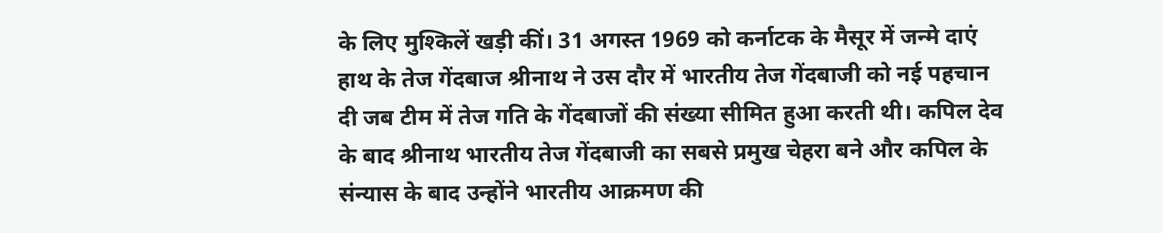के लिए मुश्किलें खड़ी कीं। 31 अगस्त 1969 को कर्नाटक के मैसूर में जन्मे दाएं हाथ के तेज गेंदबाज श्रीनाथ ने उस दौर में भारतीय तेज गेंदबाजी को नई पहचान दी जब टीम में तेज गति के गेंदबाजों की संख्या सीमित हुआ करती थी। कपिल देव के बाद श्रीनाथ भारतीय तेज गेंदबाजी का सबसे प्रमुख चेहरा बने और कपिल के संन्यास के बाद उन्होंने भारतीय आक्रमण की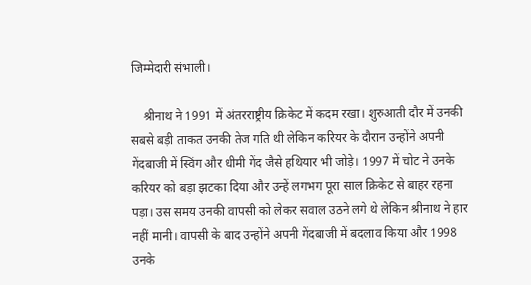जिम्मेदारी संभाली।

    श्रीनाथ ने 1991 में अंतरराष्ट्रीय क्रिकेट में कदम रखा। शुरुआती दौर में उनकी सबसे बड़ी ताकत उनकी तेज गति थी लेकिन करियर के दौरान उन्होंने अपनी गेंदबाजी में स्विंग और धीमी गेंद जैसे हथियार भी जोड़े। 1997 में चोट ने उनके करियर को बड़ा झटका दिया और उन्हें लगभग पूरा साल क्रिकेट से बाहर रहना पड़ा। उस समय उनकी वापसी को लेकर सवाल उठने लगे थे लेकिन श्रीनाथ ने हार नहीं मानी। वापसी के बाद उन्होंने अपनी गेंदबाजी में बदलाव किया और 1998 उनके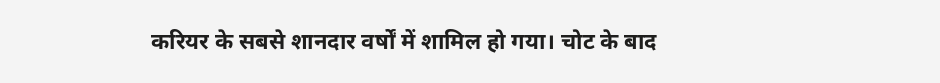करियर के सबसे शानदार वर्षों में शामिल हो गया। चोट के बाद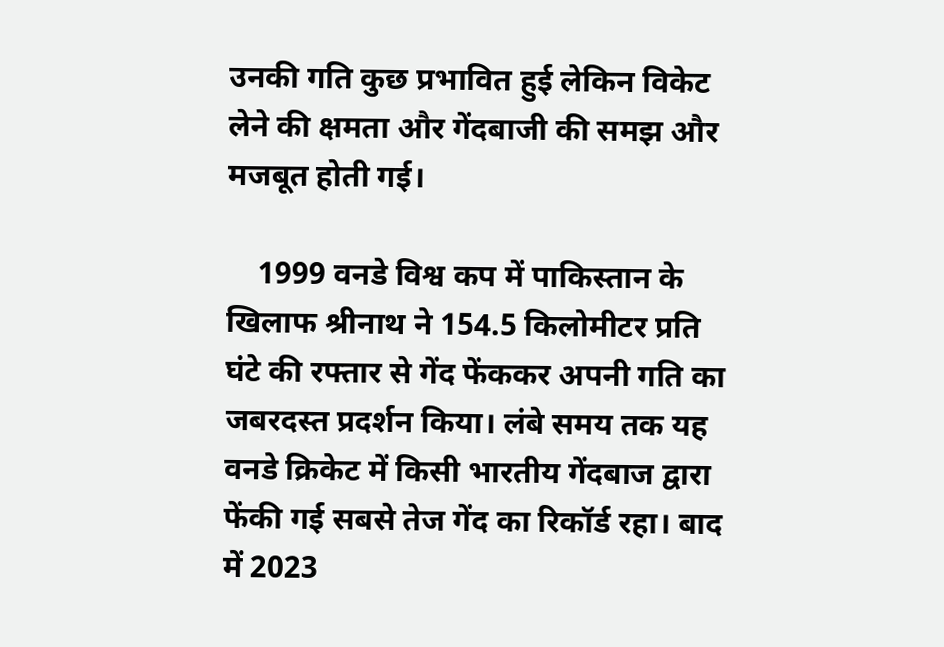उनकी गति कुछ प्रभावित हुई लेकिन विकेट लेने की क्षमता और गेंदबाजी की समझ और मजबूत होती गई।

    1999 वनडे विश्व कप में पाकिस्तान के खिलाफ श्रीनाथ ने 154.5 किलोमीटर प्रति घंटे की रफ्तार से गेंद फेंककर अपनी गति का जबरदस्त प्रदर्शन किया। लंबे समय तक यह वनडे क्रिकेट में किसी भारतीय गेंदबाज द्वारा फेंकी गई सबसे तेज गेंद का रिकॉर्ड रहा। बाद में 2023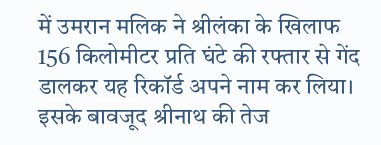में उमरान मलिक ने श्रीलंका के खिलाफ 156 किलोमीटर प्रति घंटे की रफ्तार से गेंद डालकर यह रिकॉर्ड अपने नाम कर लिया। इसके बावजूद श्रीनाथ की तेज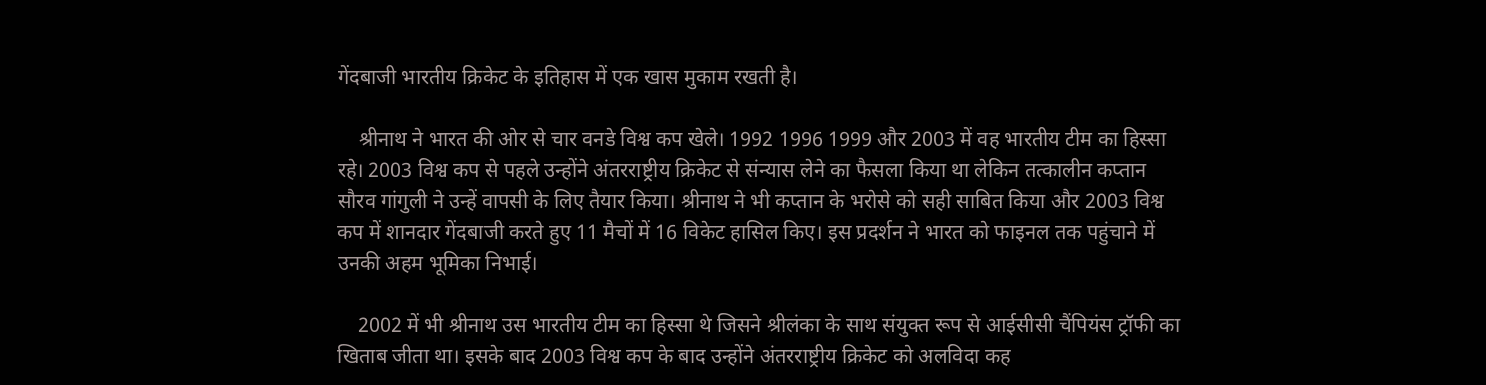गेंदबाजी भारतीय क्रिकेट के इतिहास में एक खास मुकाम रखती है।

    श्रीनाथ ने भारत की ओर से चार वनडे विश्व कप खेले। 1992 1996 1999 और 2003 में वह भारतीय टीम का हिस्सा रहे। 2003 विश्व कप से पहले उन्होंने अंतरराष्ट्रीय क्रिकेट से संन्यास लेने का फैसला किया था लेकिन तत्कालीन कप्तान सौरव गांगुली ने उन्हें वापसी के लिए तैयार किया। श्रीनाथ ने भी कप्तान के भरोसे को सही साबित किया और 2003 विश्व कप में शानदार गेंदबाजी करते हुए 11 मैचों में 16 विकेट हासिल किए। इस प्रदर्शन ने भारत को फाइनल तक पहुंचाने में उनकी अहम भूमिका निभाई।

    2002 में भी श्रीनाथ उस भारतीय टीम का हिस्सा थे जिसने श्रीलंका के साथ संयुक्त रूप से आईसीसी चैंपियंस ट्रॉफी का खिताब जीता था। इसके बाद 2003 विश्व कप के बाद उन्होंने अंतरराष्ट्रीय क्रिकेट को अलविदा कह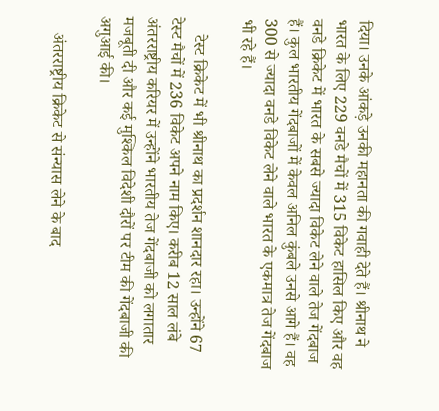दिया। उनके आंकड़े उनकी महानता की गवाही देते हैं। श्रीनाथ ने भारत के लिए 229 वनडे मैचों में 315 विकेट हासिल किए और वह वनडे क्रिकेट में भारत के सबसे ज्यादा विकेट लेने वाले तेज गेंदबाज हैं। कुल भारतीय गेंदबाजों में केवल अनिल कुंबले उनसे आगे हैं। वह 300 से ज्यादा वनडे विकेट लेने वाले भारत के एकमात्र तेज गेंदबाज भी रहे हैं।

    टेस्ट क्रिकेट में भी श्रीनाथ का प्रदर्शन शानदार रहा। उन्होंने 67 टेस्ट मैचों में 236 विकेट अपने नाम किए। करीब 12 साल लंबे अंतरराष्ट्रीय करियर में उन्होंने भारतीय तेज गेंदबाजी को लगातार मजबूती दी और कई मुश्किल विदेशी दौरों पर टीम की गेंदबाजी की अगुआई की।

    अंतरराष्ट्रीय क्रिकेट से संन्यास लेने के बाद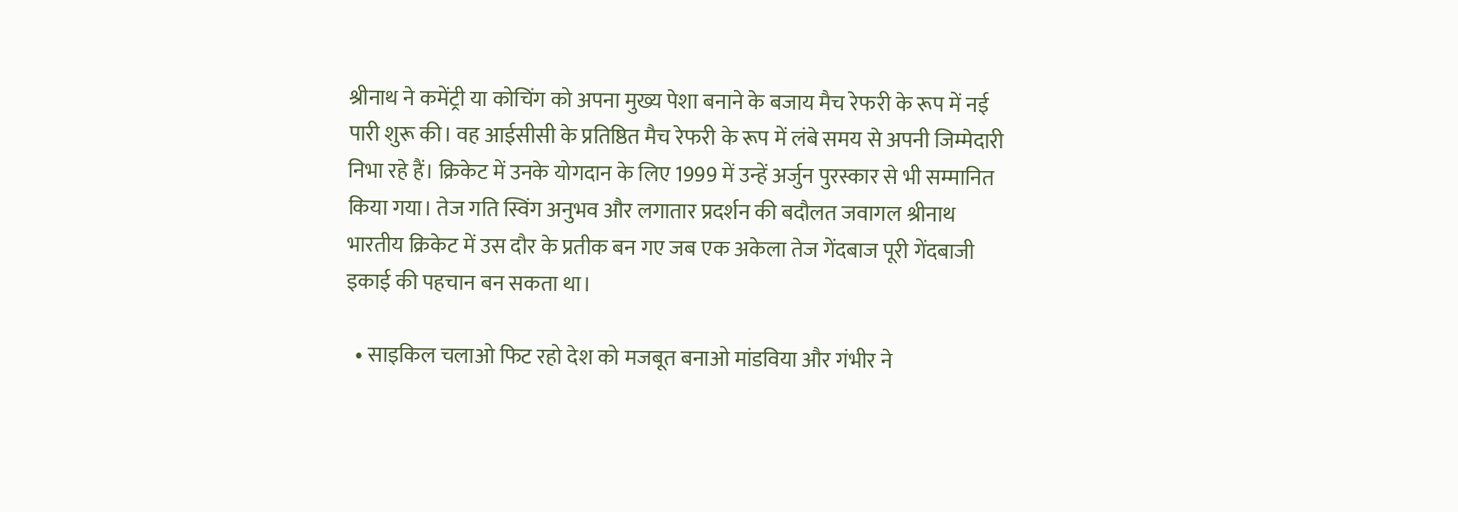श्रीनाथ ने कमेंट्री या कोचिंग को अपना मुख्य पेशा बनाने के बजाय मैच रेफरी के रूप में नई पारी शुरू की। वह आईसीसी के प्रतिष्ठित मैच रेफरी के रूप में लंबे समय से अपनी जिम्मेदारी निभा रहे हैं। क्रिकेट में उनके योगदान के लिए 1999 में उन्हें अर्जुन पुरस्कार से भी सम्मानित किया गया। तेज गति स्विंग अनुभव और लगातार प्रदर्शन की बदौलत जवागल श्रीनाथ भारतीय क्रिकेट में उस दौर के प्रतीक बन गए जब एक अकेला तेज गेंदबाज पूरी गेंदबाजी इकाई की पहचान बन सकता था।

  • साइकिल चलाओ फिट रहो देश को मजबूत बनाओ मांडविया और गंभीर ने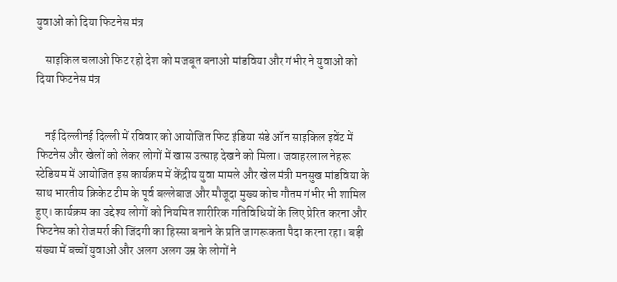युवाओं को दिया फिटनेस मंत्र

    साइकिल चलाओ फिट रहो देश को मजबूत बनाओ मांडविया और गंभीर ने युवाओं को दिया फिटनेस मंत्र


    नई दिल्लीनई दिल्ली में रविवार को आयोजित फिट इंडिया संडे ऑन साइकिल इवेंट में फिटनेस और खेलों को लेकर लोगों में खास उत्साह देखने को मिला। जवाहरलाल नेहरू स्टेडियम में आयोजित इस कार्यक्रम में केंद्रीय युवा मामले और खेल मंत्री मनसुख मांडविया के साथ भारतीय क्रिकेट टीम के पूर्व बल्लेबाज और मौजूदा मुख्य कोच गौतम गंभीर भी शामिल हुए। कार्यक्रम का उद्देश्य लोगों को नियमित शारीरिक गतिविधियों के लिए प्रेरित करना और फिटनेस को रोजमर्रा की जिंदगी का हिस्सा बनाने के प्रति जागरूकता पैदा करना रहा। बड़ी संख्या में बच्चों युवाओं और अलग अलग उम्र के लोगों ने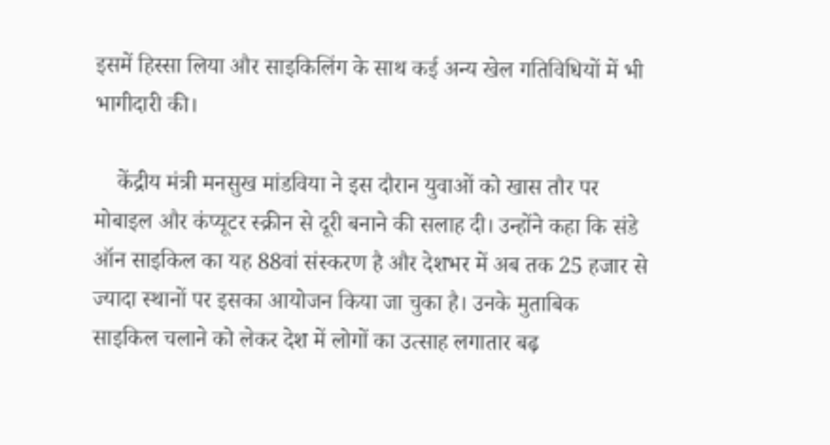इसमें हिस्सा लिया और साइकिलिंग के साथ कई अन्य खेल गतिविधियों में भी भागीदारी की।

    केंद्रीय मंत्री मनसुख मांडविया ने इस दौरान युवाओं को खास तौर पर मोबाइल और कंप्यूटर स्क्रीन से दूरी बनाने की सलाह दी। उन्होंने कहा कि संडे ऑन साइकिल का यह 88वां संस्करण है और देशभर में अब तक 25 हजार से ज्यादा स्थानों पर इसका आयोजन किया जा चुका है। उनके मुताबिक साइकिल चलाने को लेकर देश में लोगों का उत्साह लगातार बढ़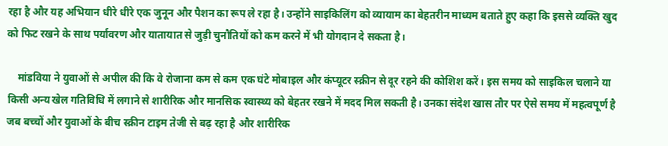रहा है और यह अभियान धीरे धीरे एक जुनून और पैशन का रूप ले रहा है। उन्होंने साइकिलिंग को व्यायाम का बेहतरीन माध्यम बताते हुए कहा कि इससे व्यक्ति खुद को फिट रखने के साथ पर्यावरण और यातायात से जुड़ी चुनौतियों को कम करने में भी योगदान दे सकता है।

    मांडविया ने युवाओं से अपील की कि वे रोजाना कम से कम एक घंटे मोबाइल और कंप्यूटर स्क्रीन से दूर रहने की कोशिश करें। इस समय को साइकिल चलाने या किसी अन्य खेल गतिविधि में लगाने से शारीरिक और मानसिक स्वास्थ्य को बेहतर रखने में मदद मिल सकती है। उनका संदेश खास तौर पर ऐसे समय में महत्वपूर्ण है जब बच्चों और युवाओं के बीच स्क्रीन टाइम तेजी से बढ़ रहा है और शारीरिक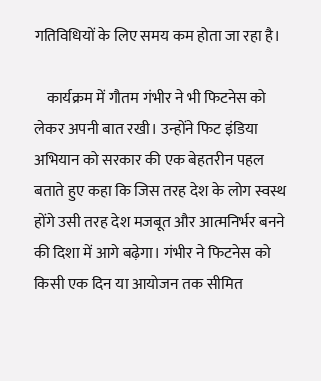गतिविधियों के लिए समय कम होता जा रहा है।

    कार्यक्रम में गौतम गंभीर ने भी फिटनेस को लेकर अपनी बात रखी। उन्होंने फिट इंडिया अभियान को सरकार की एक बेहतरीन पहल बताते हुए कहा कि जिस तरह देश के लोग स्वस्थ होंगे उसी तरह देश मजबूत और आत्मनिर्भर बनने की दिशा में आगे बढ़ेगा। गंभीर ने फिटनेस को किसी एक दिन या आयोजन तक सीमित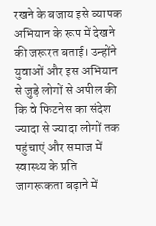रखने के बजाय इसे व्यापक अभियान के रूप में देखने की जरूरत बताई। उन्होंने युवाओं और इस अभियान से जुड़े लोगों से अपील की कि वे फिटनेस का संदेश ज्यादा से ज्यादा लोगों तक पहुंचाएं और समाज में स्वास्थ्य के प्रति जागरूकता बढ़ाने में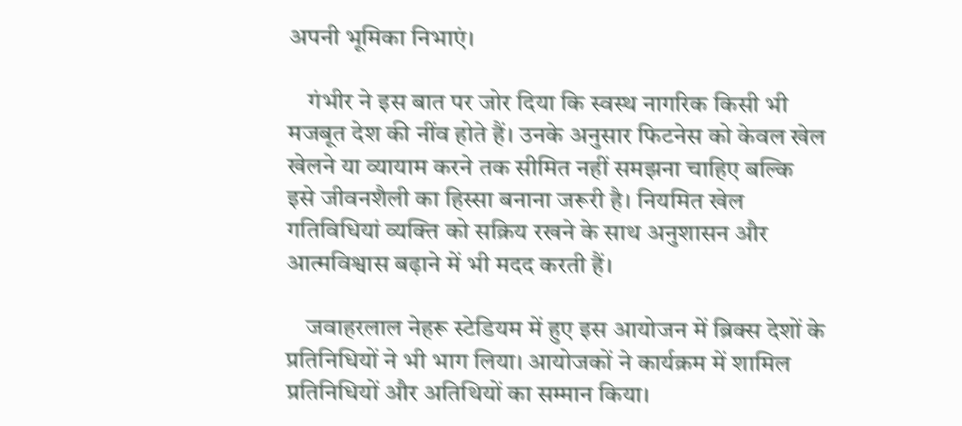अपनी भूमिका निभाएं।

    गंभीर ने इस बात पर जोर दिया कि स्वस्थ नागरिक किसी भी मजबूत देश की नींव होते हैं। उनके अनुसार फिटनेस को केवल खेल खेलने या व्यायाम करने तक सीमित नहीं समझना चाहिए बल्कि इसे जीवनशैली का हिस्सा बनाना जरूरी है। नियमित खेल गतिविधियां व्यक्ति को सक्रिय रखने के साथ अनुशासन और आत्मविश्वास बढ़ाने में भी मदद करती हैं।

    जवाहरलाल नेहरू स्टेडियम में हुए इस आयोजन में ब्रिक्स देशों के प्रतिनिधियों ने भी भाग लिया। आयोजकों ने कार्यक्रम में शामिल प्रतिनिधियों और अतिथियों का सम्मान किया।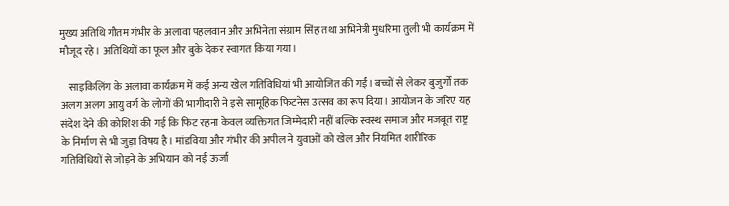मुख्य अतिथि गौतम गंभीर के अलावा पहलवान और अभिनेता संग्राम सिंह तथा अभिनेत्री मुधरिमा तुली भी कार्यक्रम में मौजूद रहे। अतिथियों का फूल और बुके देकर स्वागत किया गया।

    साइकिलिंग के अलावा कार्यक्रम में कई अन्य खेल गतिविधियां भी आयोजित की गईं। बच्चों से लेकर बुजुर्गों तक अलग अलग आयु वर्ग के लोगों की भागीदारी ने इसे सामूहिक फिटनेस उत्सव का रूप दिया। आयोजन के जरिए यह संदेश देने की कोशिश की गई कि फिट रहना केवल व्यक्तिगत जिम्मेदारी नहीं बल्कि स्वस्थ समाज और मजबूत राष्ट्र के निर्माण से भी जुड़ा विषय है। मांडविया और गंभीर की अपील ने युवाओं को खेल और नियमित शारीरिक गतिविधियों से जोड़ने के अभियान को नई ऊर्जा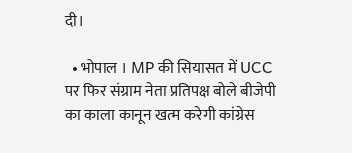दी।

  • भोपाल । MP की सियासत में UCC पर फिर संग्राम नेता प्रतिपक्ष बोले बीजेपी का काला कानून खत्म करेगी कांग्रेस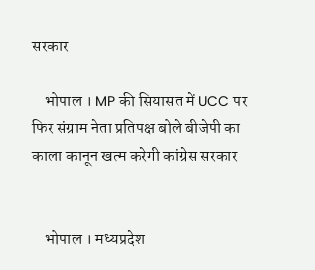सरकार

    भोपाल । MP की सियासत में UCC पर फिर संग्राम नेता प्रतिपक्ष बोले बीजेपी का काला कानून खत्म करेगी कांग्रेस सरकार


    भोपाल । मध्यप्रदेश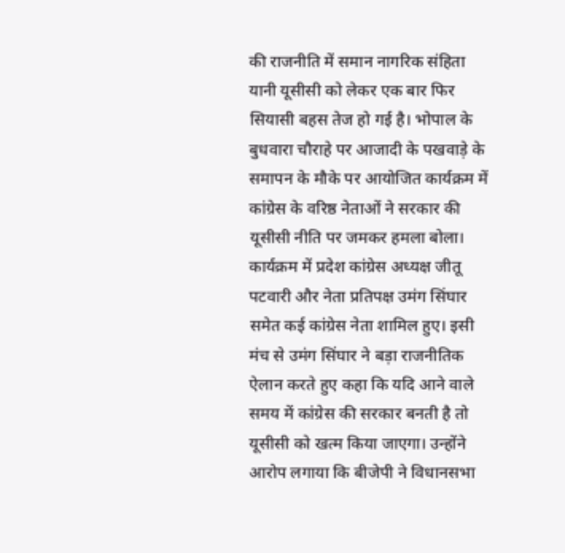की राजनीति में समान नागरिक संहिता यानी यूसीसी को लेकर एक बार फिर सियासी बहस तेज हो गई है। भोपाल के बुधवारा चौराहे पर आजादी के पखवाड़े के समापन के मौके पर आयोजित कार्यक्रम में कांग्रेस के वरिष्ठ नेताओं ने सरकार की यूसीसी नीति पर जमकर हमला बोला। कार्यक्रम में प्रदेश कांग्रेस अध्यक्ष जीतू पटवारी और नेता प्रतिपक्ष उमंग सिंघार समेत कई कांग्रेस नेता शामिल हुए। इसी मंच से उमंग सिंघार ने बड़ा राजनीतिक ऐलान करते हुए कहा कि यदि आने वाले समय में कांग्रेस की सरकार बनती है तो यूसीसी को खत्म किया जाएगा। उन्होंने आरोप लगाया कि बीजेपी ने विधानसभा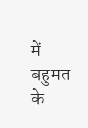में बहुमत के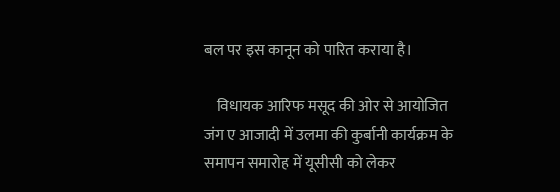बल पर इस कानून को पारित कराया है।

    विधायक आरिफ मसूद की ओर से आयोजित जंग ए आजादी में उलमा की कुर्बानी कार्यक्रम के समापन समारोह में यूसीसी को लेकर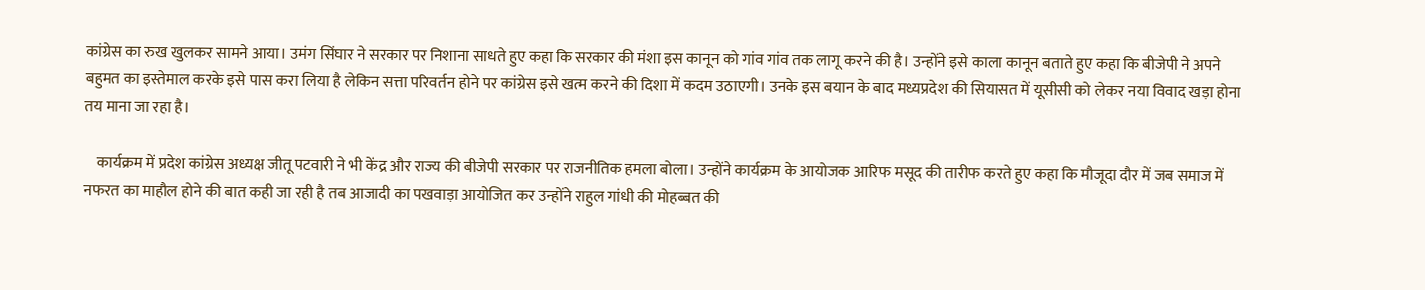कांग्रेस का रुख खुलकर सामने आया। उमंग सिंघार ने सरकार पर निशाना साधते हुए कहा कि सरकार की मंशा इस कानून को गांव गांव तक लागू करने की है। उन्होंने इसे काला कानून बताते हुए कहा कि बीजेपी ने अपने बहुमत का इस्तेमाल करके इसे पास करा लिया है लेकिन सत्ता परिवर्तन होने पर कांग्रेस इसे खत्म करने की दिशा में कदम उठाएगी। उनके इस बयान के बाद मध्यप्रदेश की सियासत में यूसीसी को लेकर नया विवाद खड़ा होना तय माना जा रहा है।

    कार्यक्रम में प्रदेश कांग्रेस अध्यक्ष जीतू पटवारी ने भी केंद्र और राज्य की बीजेपी सरकार पर राजनीतिक हमला बोला। उन्होंने कार्यक्रम के आयोजक आरिफ मसूद की तारीफ करते हुए कहा कि मौजूदा दौर में जब समाज में नफरत का माहौल होने की बात कही जा रही है तब आजादी का पखवाड़ा आयोजित कर उन्होंने राहुल गांधी की मोहब्बत की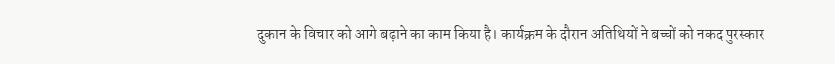दुकान के विचार को आगे बढ़ाने का काम किया है। कार्यक्रम के दौरान अतिथियों ने बच्चों को नकद पुरस्कार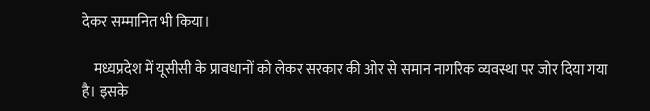देकर सम्मानित भी किया।

    मध्यप्रदेश में यूसीसी के प्रावधानों को लेकर सरकार की ओर से समान नागरिक व्यवस्था पर जोर दिया गया है। इसके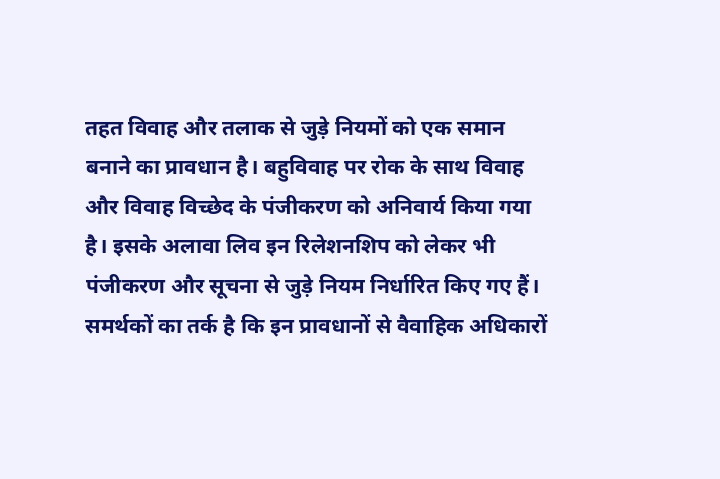तहत विवाह और तलाक से जुड़े नियमों को एक समान बनाने का प्रावधान है। बहुविवाह पर रोक के साथ विवाह और विवाह विच्छेद के पंजीकरण को अनिवार्य किया गया है। इसके अलावा लिव इन रिलेशनशिप को लेकर भी पंजीकरण और सूचना से जुड़े नियम निर्धारित किए गए हैं। समर्थकों का तर्क है कि इन प्रावधानों से वैवाहिक अधिकारों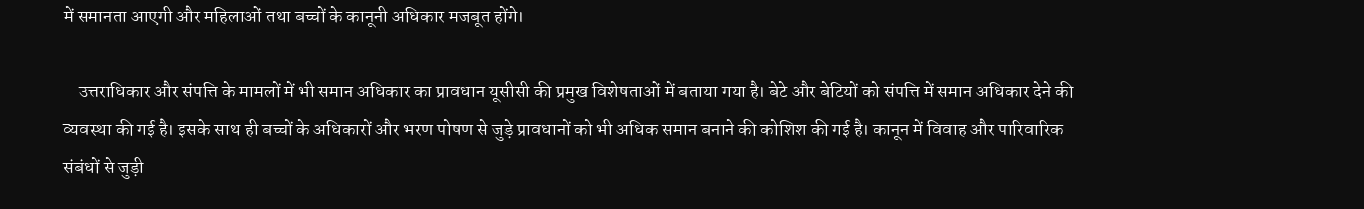में समानता आएगी और महिलाओं तथा बच्चों के कानूनी अधिकार मजबूत होंगे।

    उत्तराधिकार और संपत्ति के मामलों में भी समान अधिकार का प्रावधान यूसीसी की प्रमुख विशेषताओं में बताया गया है। बेटे और बेटियों को संपत्ति में समान अधिकार देने की व्यवस्था की गई है। इसके साथ ही बच्चों के अधिकारों और भरण पोषण से जुड़े प्रावधानों को भी अधिक समान बनाने की कोशिश की गई है। कानून में विवाह और पारिवारिक संबंधों से जुड़ी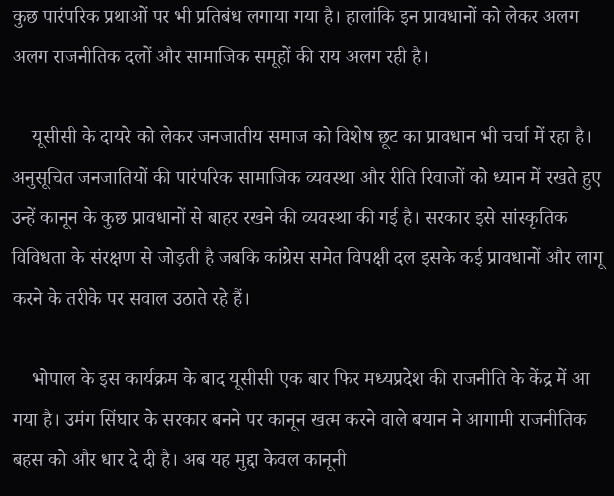कुछ पारंपरिक प्रथाओं पर भी प्रतिबंध लगाया गया है। हालांकि इन प्रावधानों को लेकर अलग अलग राजनीतिक दलों और सामाजिक समूहों की राय अलग रही है।

    यूसीसी के दायरे को लेकर जनजातीय समाज को विशेष छूट का प्रावधान भी चर्चा में रहा है। अनुसूचित जनजातियों की पारंपरिक सामाजिक व्यवस्था और रीति रिवाजों को ध्यान में रखते हुए उन्हें कानून के कुछ प्रावधानों से बाहर रखने की व्यवस्था की गई है। सरकार इसे सांस्कृतिक विविधता के संरक्षण से जोड़ती है जबकि कांग्रेस समेत विपक्षी दल इसके कई प्रावधानों और लागू करने के तरीके पर सवाल उठाते रहे हैं।

    भोपाल के इस कार्यक्रम के बाद यूसीसी एक बार फिर मध्यप्रदेश की राजनीति के केंद्र में आ गया है। उमंग सिंघार के सरकार बनने पर कानून खत्म करने वाले बयान ने आगामी राजनीतिक बहस को और धार दे दी है। अब यह मुद्दा केवल कानूनी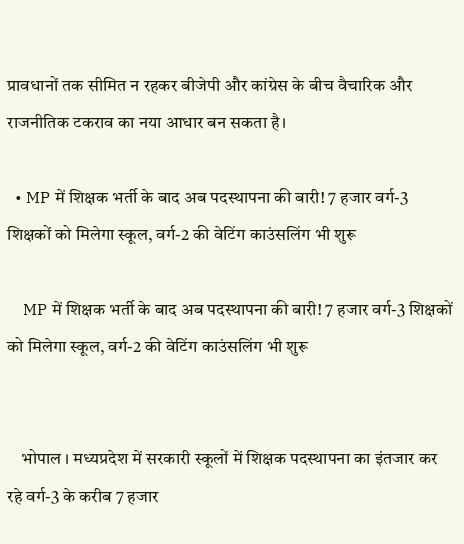प्रावधानों तक सीमित न रहकर बीजेपी और कांग्रेस के बीच वैचारिक और राजनीतिक टकराव का नया आधार बन सकता है।

  • MP में शिक्षक भर्ती के बाद अब पदस्थापना की बारी! 7 हजार वर्ग-3 शिक्षकों को मिलेगा स्कूल, वर्ग-2 की वेटिंग काउंसलिंग भी शुरू

    MP में शिक्षक भर्ती के बाद अब पदस्थापना की बारी! 7 हजार वर्ग-3 शिक्षकों को मिलेगा स्कूल, वर्ग-2 की वेटिंग काउंसलिंग भी शुरू


    भोपाल । मध्यप्रदेश में सरकारी स्कूलों में शिक्षक पदस्थापना का इंतजार कर रहे वर्ग-3 के करीब 7 हजार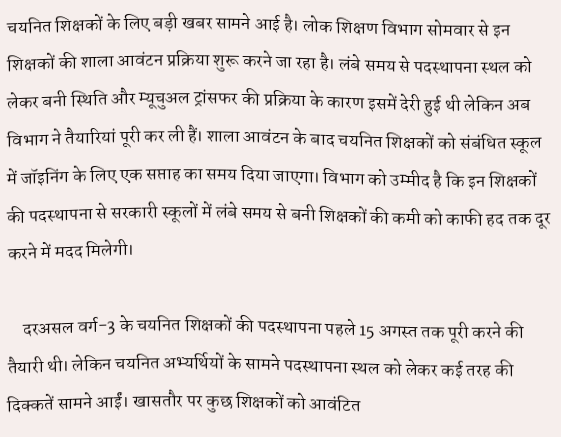चयनित शिक्षकों के लिए बड़ी खबर सामने आई है। लोक शिक्षण विभाग सोमवार से इन शिक्षकों की शाला आवंटन प्रक्रिया शुरू करने जा रहा है। लंबे समय से पदस्थापना स्थल को लेकर बनी स्थिति और म्यूचुअल ट्रांसफर की प्रक्रिया के कारण इसमें देरी हुई थी लेकिन अब विभाग ने तैयारियां पूरी कर ली हैं। शाला आवंटन के बाद चयनित शिक्षकों को संबंधित स्कूल में जॉइनिंग के लिए एक सप्ताह का समय दिया जाएगा। विभाग को उम्मीद है कि इन शिक्षकों की पदस्थापना से सरकारी स्कूलों में लंबे समय से बनी शिक्षकों की कमी को काफी हद तक दूर करने में मदद मिलेगी।

    दरअसल वर्ग-3 के चयनित शिक्षकों की पदस्थापना पहले 15 अगस्त तक पूरी करने की तैयारी थी। लेकिन चयनित अभ्यर्थियों के सामने पदस्थापना स्थल को लेकर कई तरह की दिक्कतें सामने आईं। खासतौर पर कुछ शिक्षकों को आवंटित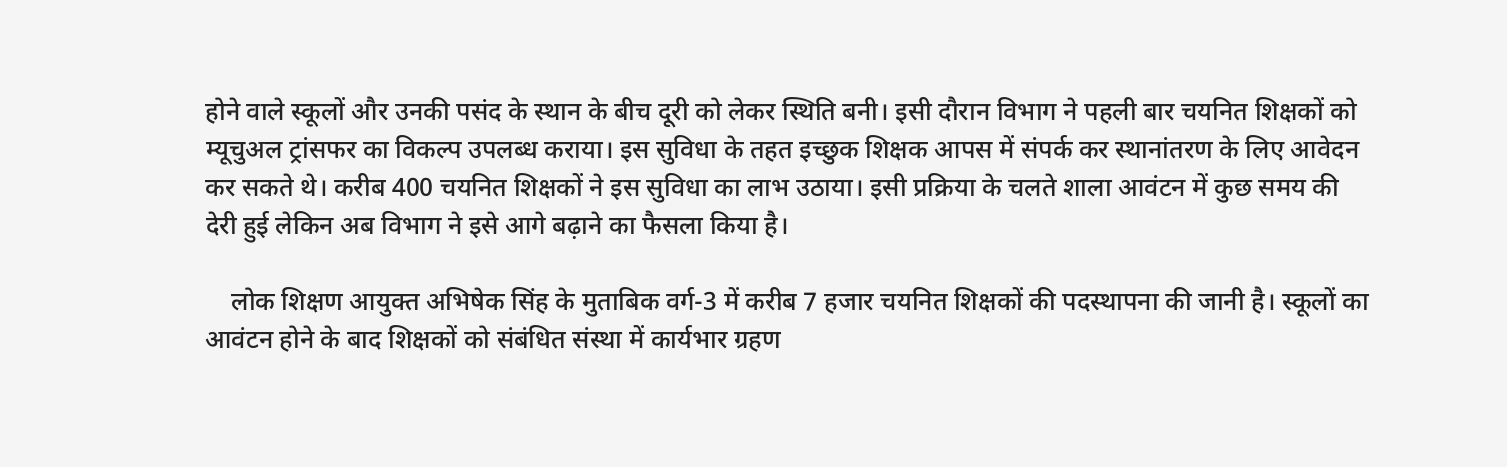होने वाले स्कूलों और उनकी पसंद के स्थान के बीच दूरी को लेकर स्थिति बनी। इसी दौरान विभाग ने पहली बार चयनित शिक्षकों को म्यूचुअल ट्रांसफर का विकल्प उपलब्ध कराया। इस सुविधा के तहत इच्छुक शिक्षक आपस में संपर्क कर स्थानांतरण के लिए आवेदन कर सकते थे। करीब 400 चयनित शिक्षकों ने इस सुविधा का लाभ उठाया। इसी प्रक्रिया के चलते शाला आवंटन में कुछ समय की देरी हुई लेकिन अब विभाग ने इसे आगे बढ़ाने का फैसला किया है।

    लोक शिक्षण आयुक्त अभिषेक सिंह के मुताबिक वर्ग-3 में करीब 7 हजार चयनित शिक्षकों की पदस्थापना की जानी है। स्कूलों का आवंटन होने के बाद शिक्षकों को संबंधित संस्था में कार्यभार ग्रहण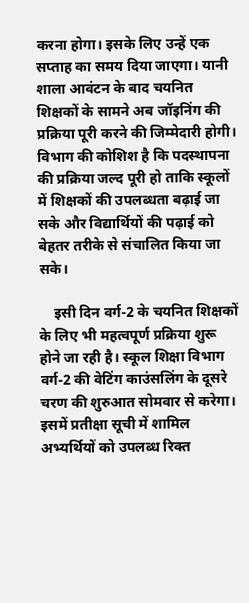करना होगा। इसके लिए उन्हें एक सप्ताह का समय दिया जाएगा। यानी शाला आवंटन के बाद चयनित शिक्षकों के सामने अब जॉइनिंग की प्रक्रिया पूरी करने की जिम्मेदारी होगी। विभाग की कोशिश है कि पदस्थापना की प्रक्रिया जल्द पूरी हो ताकि स्कूलों में शिक्षकों की उपलब्धता बढ़ाई जा सके और विद्यार्थियों की पढ़ाई को बेहतर तरीके से संचालित किया जा सके।

    इसी दिन वर्ग-2 के चयनित शिक्षकों के लिए भी महत्वपूर्ण प्रक्रिया शुरू होने जा रही है। स्कूल शिक्षा विभाग वर्ग-2 की वेटिंग काउंसलिंग के दूसरे चरण की शुरुआत सोमवार से करेगा। इसमें प्रतीक्षा सूची में शामिल अभ्यर्थियों को उपलब्ध रिक्त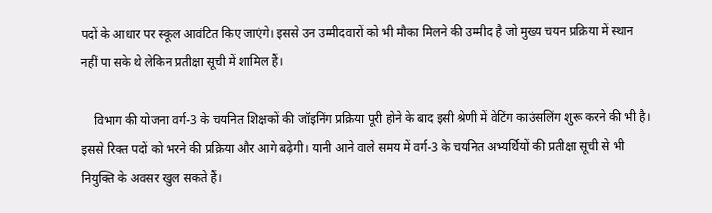पदों के आधार पर स्कूल आवंटित किए जाएंगे। इससे उन उम्मीदवारों को भी मौका मिलने की उम्मीद है जो मुख्य चयन प्रक्रिया में स्थान नहीं पा सके थे लेकिन प्रतीक्षा सूची में शामिल हैं।

    विभाग की योजना वर्ग-3 के चयनित शिक्षकों की जॉइनिंग प्रक्रिया पूरी होने के बाद इसी श्रेणी में वेटिंग काउंसलिंग शुरू करने की भी है। इससे रिक्त पदों को भरने की प्रक्रिया और आगे बढ़ेगी। यानी आने वाले समय में वर्ग-3 के चयनित अभ्यर्थियों की प्रतीक्षा सूची से भी नियुक्ति के अवसर खुल सकते हैं।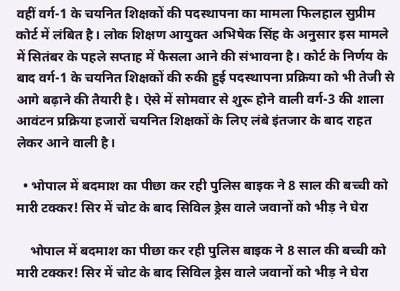वहीं वर्ग-1 के चयनित शिक्षकों की पदस्थापना का मामला फिलहाल सुप्रीम कोर्ट में लंबित है। लोक शिक्षण आयुक्त अभिषेक सिंह के अनुसार इस मामले में सितंबर के पहले सप्ताह में फैसला आने की संभावना है। कोर्ट के निर्णय के बाद वर्ग-1 के चयनित शिक्षकों की रुकी हुई पदस्थापना प्रक्रिया को भी तेजी से आगे बढ़ाने की तैयारी है। ऐसे में सोमवार से शुरू होने वाली वर्ग-3 की शाला आवंटन प्रक्रिया हजारों चयनित शिक्षकों के लिए लंबे इंतजार के बाद राहत लेकर आने वाली है।

  • भोपाल में बदमाश का पीछा कर रही पुलिस बाइक ने 8 साल की बच्ची को मारी टक्कर! सिर में चोट के बाद सिविल ड्रेस वाले जवानों को भीड़ ने घेरा

    भोपाल में बदमाश का पीछा कर रही पुलिस बाइक ने 8 साल की बच्ची को मारी टक्कर! सिर में चोट के बाद सिविल ड्रेस वाले जवानों को भीड़ ने घेरा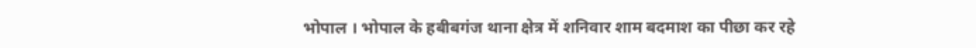भोपाल । भोपाल के हबीबगंज थाना क्षेत्र में शनिवार शाम बदमाश का पीछा कर रहे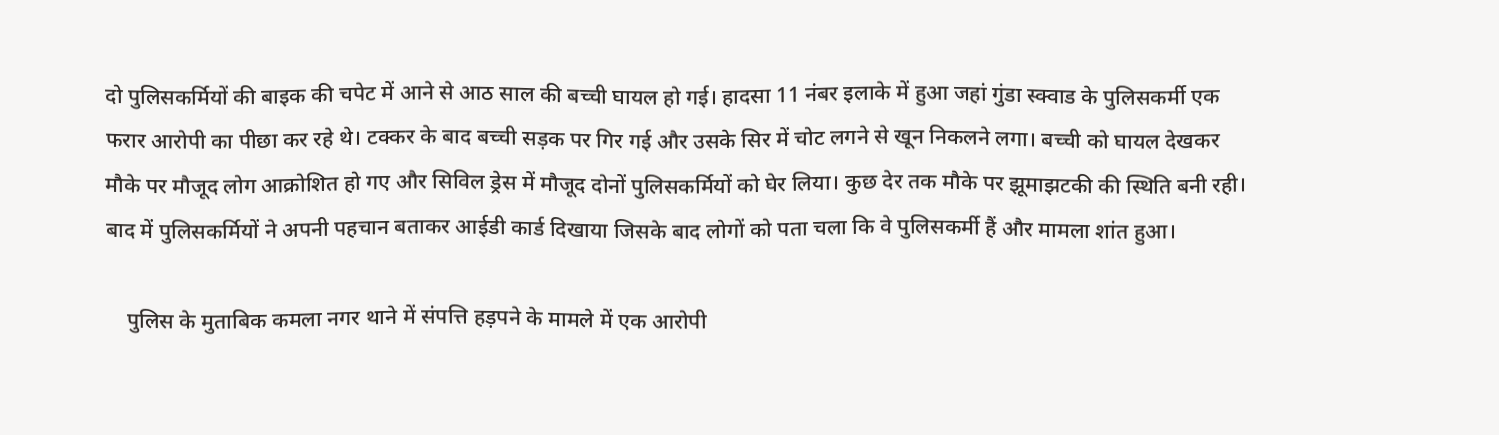दो पुलिसकर्मियों की बाइक की चपेट में आने से आठ साल की बच्ची घायल हो गई। हादसा 11 नंबर इलाके में हुआ जहां गुंडा स्क्वाड के पुलिसकर्मी एक फरार आरोपी का पीछा कर रहे थे। टक्कर के बाद बच्ची सड़क पर गिर गई और उसके सिर में चोट लगने से खून निकलने लगा। बच्ची को घायल देखकर मौके पर मौजूद लोग आक्रोशित हो गए और सिविल ड्रेस में मौजूद दोनों पुलिसकर्मियों को घेर लिया। कुछ देर तक मौके पर झूमाझटकी की स्थिति बनी रही। बाद में पुलिसकर्मियों ने अपनी पहचान बताकर आईडी कार्ड दिखाया जिसके बाद लोगों को पता चला कि वे पुलिसकर्मी हैं और मामला शांत हुआ।

    पुलिस के मुताबिक कमला नगर थाने में संपत्ति हड़पने के मामले में एक आरोपी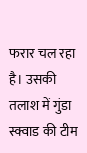फरार चल रहा है। उसकी तलाश में गुंडा स्क्वाड की टीम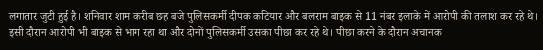लगातार जुटी हुई है। शनिवार शाम करीब छह बजे पुलिसकर्मी दीपक कटियार और बलराम बाइक से 11 नंबर इलाके में आरोपी की तलाश कर रहे थे। इसी दौरान आरोपी भी बाइक से भाग रहा था और दोनों पुलिसकर्मी उसका पीछा कर रहे थे। पीछा करने के दौरान अचानक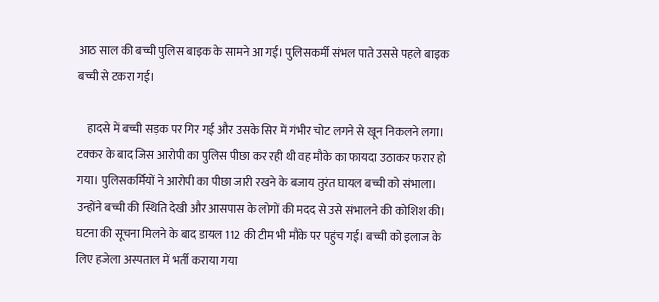आठ साल की बच्ची पुलिस बाइक के सामने आ गई। पुलिसकर्मी संभल पाते उससे पहले बाइक बच्ची से टकरा गई।

    हादसे में बच्ची सड़क पर गिर गई और उसके सिर में गंभीर चोट लगने से खून निकलने लगा। टक्कर के बाद जिस आरोपी का पुलिस पीछा कर रही थी वह मौके का फायदा उठाकर फरार हो गया। पुलिसकर्मियों ने आरोपी का पीछा जारी रखने के बजाय तुरंत घायल बच्ची को संभाला। उन्होंने बच्ची की स्थिति देखी और आसपास के लोगों की मदद से उसे संभालने की कोशिश की। घटना की सूचना मिलने के बाद डायल 112 की टीम भी मौके पर पहुंच गई। बच्ची को इलाज के लिए हजेला अस्पताल में भर्ती कराया गया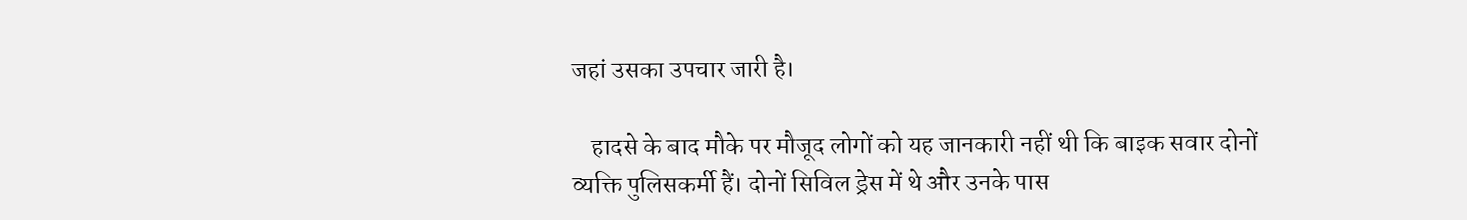जहां उसका उपचार जारी है।

    हादसे के बाद मौके पर मौजूद लोगों को यह जानकारी नहीं थी कि बाइक सवार दोनों व्यक्ति पुलिसकर्मी हैं। दोनों सिविल ड्रेस में थे और उनके पास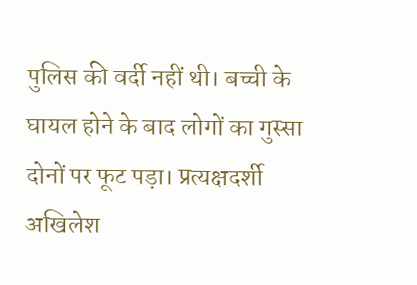पुलिस की वर्दी नहीं थी। बच्ची के घायल होने के बाद लोगों का गुस्सा दोनों पर फूट पड़ा। प्रत्यक्षदर्शी अखिलेश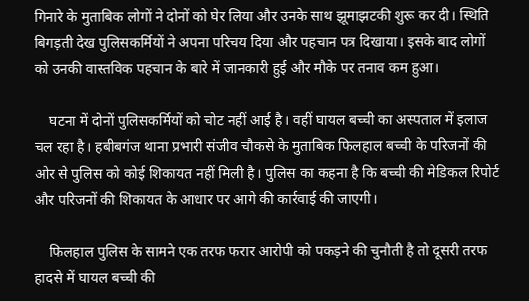गिनारे के मुताबिक लोगों ने दोनों को घेर लिया और उनके साथ झूमाझटकी शुरू कर दी। स्थिति बिगड़ती देख पुलिसकर्मियों ने अपना परिचय दिया और पहचान पत्र दिखाया। इसके बाद लोगों को उनकी वास्तविक पहचान के बारे में जानकारी हुई और मौके पर तनाव कम हुआ।

    घटना में दोनों पुलिसकर्मियों को चोट नहीं आई है। वहीं घायल बच्ची का अस्पताल में इलाज चल रहा है। हबीबगंज थाना प्रभारी संजीव चौकसे के मुताबिक फिलहाल बच्ची के परिजनों की ओर से पुलिस को कोई शिकायत नहीं मिली है। पुलिस का कहना है कि बच्ची की मेडिकल रिपोर्ट और परिजनों की शिकायत के आधार पर आगे की कार्रवाई की जाएगी।

    फिलहाल पुलिस के सामने एक तरफ फरार आरोपी को पकड़ने की चुनौती है तो दूसरी तरफ हादसे में घायल बच्ची की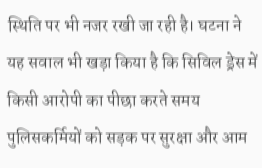स्थिति पर भी नजर रखी जा रही है। घटना ने यह सवाल भी खड़ा किया है कि सिविल ड्रेस में किसी आरोपी का पीछा करते समय पुलिसकर्मियों को सड़क पर सुरक्षा और आम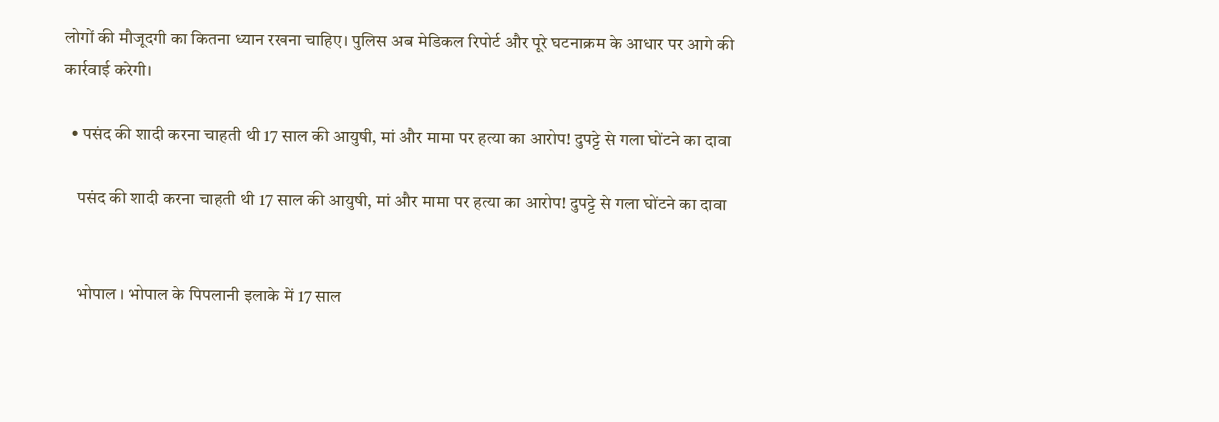लोगों की मौजूदगी का कितना ध्यान रखना चाहिए। पुलिस अब मेडिकल रिपोर्ट और पूरे घटनाक्रम के आधार पर आगे की कार्रवाई करेगी।

  • पसंद की शादी करना चाहती थी 17 साल की आयुषी, मां और मामा पर हत्या का आरोप! दुपट्टे से गला घोंटने का दावा

    पसंद की शादी करना चाहती थी 17 साल की आयुषी, मां और मामा पर हत्या का आरोप! दुपट्टे से गला घोंटने का दावा


    भोपाल । भोपाल के पिपलानी इलाके में 17 साल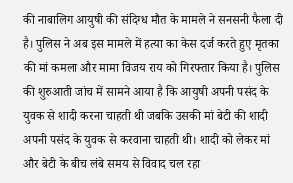की नाबालिग आयुषी की संदिग्ध मौत के मामले ने सनसनी फैला दी है। पुलिस ने अब इस मामले में हत्या का केस दर्ज करते हुए मृतका की मां कमला और मामा विजय राय को गिरफ्तार किया है। पुलिस की शुरुआती जांच में सामने आया है कि आयुषी अपनी पसंद के युवक से शादी करना चाहती थी जबकि उसकी मां बेटी की शादी अपनी पसंद के युवक से करवाना चाहती थी। शादी को लेकर मां और बेटी के बीच लंबे समय से विवाद चल रहा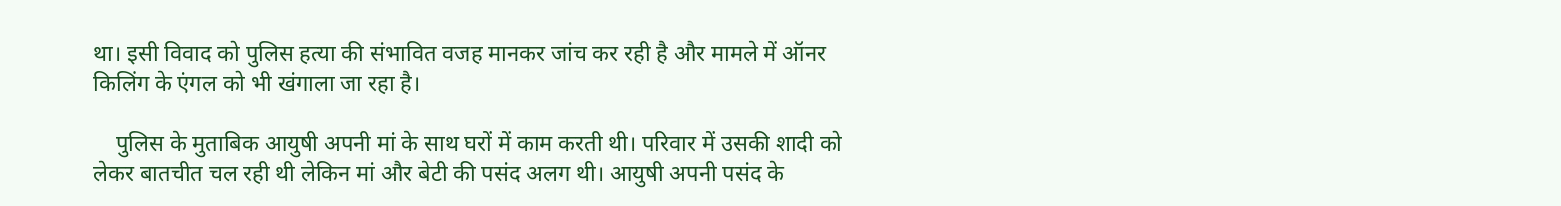था। इसी विवाद को पुलिस हत्या की संभावित वजह मानकर जांच कर रही है और मामले में ऑनर किलिंग के एंगल को भी खंगाला जा रहा है।

    पुलिस के मुताबिक आयुषी अपनी मां के साथ घरों में काम करती थी। परिवार में उसकी शादी को लेकर बातचीत चल रही थी लेकिन मां और बेटी की पसंद अलग थी। आयुषी अपनी पसंद के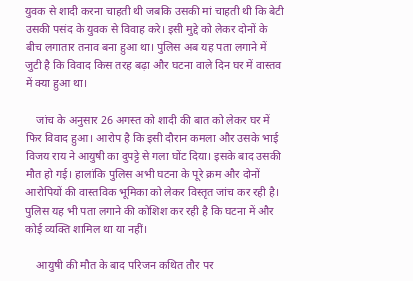युवक से शादी करना चाहती थी जबकि उसकी मां चाहती थी कि बेटी उसकी पसंद के युवक से विवाह करे। इसी मुद्दे को लेकर दोनों के बीच लगातार तनाव बना हुआ था। पुलिस अब यह पता लगाने में जुटी है कि विवाद किस तरह बढ़ा और घटना वाले दिन घर में वास्तव में क्या हुआ था।

    जांच के अनुसार 26 अगस्त को शादी की बात को लेकर घर में फिर विवाद हुआ। आरोप है कि इसी दौरान कमला और उसके भाई विजय राय ने आयुषी का दुपट्टे से गला घोंट दिया। इसके बाद उसकी मौत हो गई। हालांकि पुलिस अभी घटना के पूरे क्रम और दोनों आरोपियों की वास्तविक भूमिका को लेकर विस्तृत जांच कर रही है। पुलिस यह भी पता लगाने की कोशिश कर रही है कि घटना में और कोई व्यक्ति शामिल था या नहीं।

    आयुषी की मौत के बाद परिजन कथित तौर पर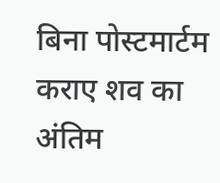बिना पोस्टमार्टम कराए शव का अंतिम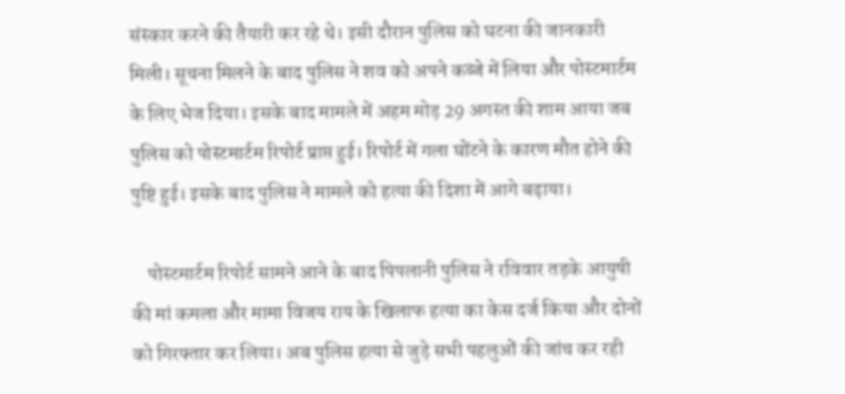संस्कार करने की तैयारी कर रहे थे। इसी दौरान पुलिस को घटना की जानकारी मिली। सूचना मिलने के बाद पुलिस ने शव को अपने कब्जे में लिया और पोस्टमार्टम के लिए भेज दिया। इसके बाद मामले में अहम मोड़ 29 अगस्त की शाम आया जब पुलिस को पोस्टमार्टम रिपोर्ट प्राप्त हुई। रिपोर्ट में गला घोंटने के कारण मौत होने की पुष्टि हुई। इसके बाद पुलिस ने मामले को हत्या की दिशा में आगे बढ़ाया।

    पोस्टमार्टम रिपोर्ट सामने आने के बाद पिपलानी पुलिस ने रविवार तड़के आयुषी की मां कमला और मामा विजय राय के खिलाफ हत्या का केस दर्ज किया और दोनों को गिरफ्तार कर लिया। अब पुलिस हत्या से जुड़े सभी पहलुओं की जांच कर रही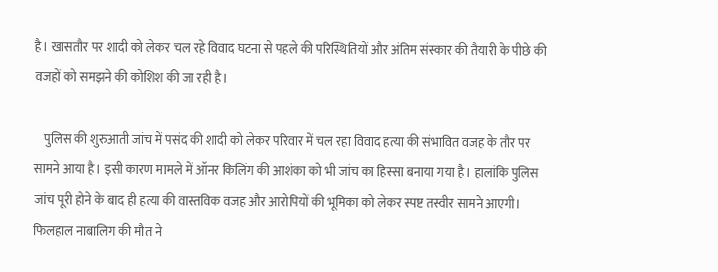है। खासतौर पर शादी को लेकर चल रहे विवाद घटना से पहले की परिस्थितियों और अंतिम संस्कार की तैयारी के पीछे की वजहों को समझने की कोशिश की जा रही है।

    पुलिस की शुरुआती जांच में पसंद की शादी को लेकर परिवार में चल रहा विवाद हत्या की संभावित वजह के तौर पर सामने आया है। इसी कारण मामले में ऑनर किलिंग की आशंका को भी जांच का हिस्सा बनाया गया है। हालांकि पुलिस जांच पूरी होने के बाद ही हत्या की वास्तविक वजह और आरोपियों की भूमिका को लेकर स्पष्ट तस्वीर सामने आएगी। फिलहाल नाबालिग की मौत ने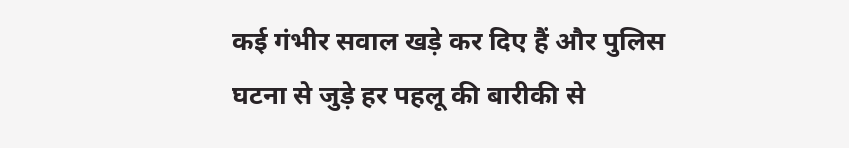कई गंभीर सवाल खड़े कर दिए हैं और पुलिस घटना से जुड़े हर पहलू की बारीकी से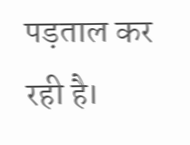पड़ताल कर रही है।